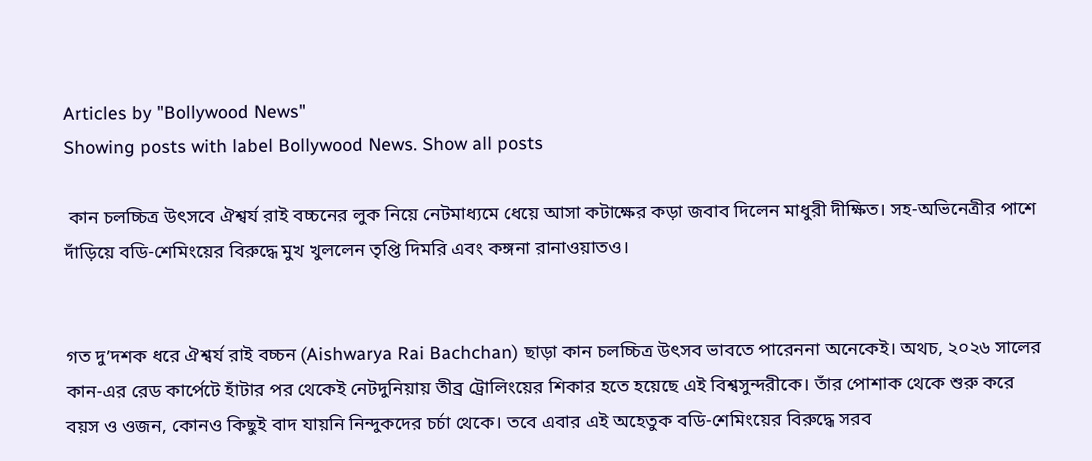Articles by "Bollywood News"
Showing posts with label Bollywood News. Show all posts

 কান চলচ্চিত্র উৎসবে ঐশ্বর্য রাই বচ্চনের লুক নিয়ে নেটমাধ্যমে ধেয়ে আসা কটাক্ষের কড়া জবাব দিলেন মাধুরী দীক্ষিত। সহ-অভিনেত্রীর পাশে দাঁড়িয়ে বডি-শেমিংয়ের বিরুদ্ধে মুখ খুললেন তৃপ্তি দিমরি এবং কঙ্গনা রানাওয়াতও।


গত দু’দশক ধরে ঐশ্বর্য রাই বচ্চন (Aishwarya Rai Bachchan) ছাড়া কান চলচ্চিত্র উৎসব ভাবতে পারেননা অনেকেই। অথচ, ২০২৬ সালের কান-এর রেড কার্পেটে হাঁটার পর থেকেই নেটদুনিয়ায় তীব্র ট্রোলিংয়ের শিকার হতে হয়েছে এই বিশ্বসুন্দরীকে। তাঁর পোশাক থেকে শুরু করে বয়স ও ওজন, কোনও কিছুই বাদ যায়নি নিন্দুকদের চর্চা থেকে। তবে এবার এই অহেতুক বডি-শেমিংয়ের বিরুদ্ধে সরব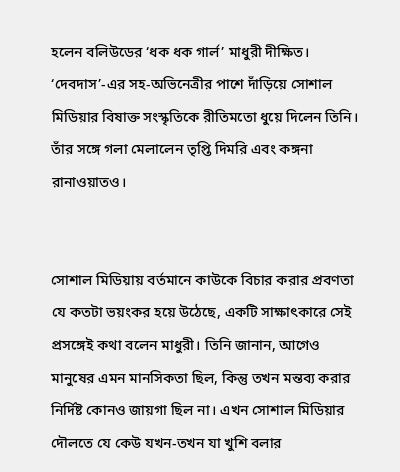হলেন বলিউডের ‘ধক ধক গার্ল’ মাধুরী দীক্ষিত। ‘দেবদাস’-এর সহ-অভিনেত্রীর পাশে দাঁড়িয়ে সোশাল মিডিয়ার বিষাক্ত সংস্কৃতিকে রীতিমতো ধুয়ে দিলেন তিনি। তাঁর সঙ্গে গলা মেলালেন তৃপ্তি দিমরি এবং কঙ্গনা রানাওয়াতও।


সোশাল মিডিয়ায় বর্তমানে কাউকে বিচার করার প্রবণতা যে কতটা ভয়ংকর হয়ে উঠেছে, একটি সাক্ষাৎকারে সেই প্রসঙ্গেই কথা বলেন মাধুরী। তিনি জানান, আগেও মানুষের এমন মানসিকতা ছিল, কিন্তু তখন মন্তব্য করার নির্দিষ্ট কোনও জায়গা ছিল না। এখন সোশাল মিডিয়ার দৌলতে যে কেউ যখন-তখন যা খুশি বলার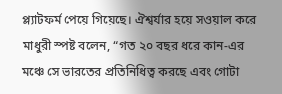প্ল্যাটফর্ম পেয়ে গিয়েছে। ঐশ্বর্যার হয়ে সওয়াল করে মাধুরী স্পষ্ট বলেন, “গত ২০ বছর ধরে কান-এর মঞ্চে সে ভারতের প্রতিনিধিত্ব করছে এবং গোটা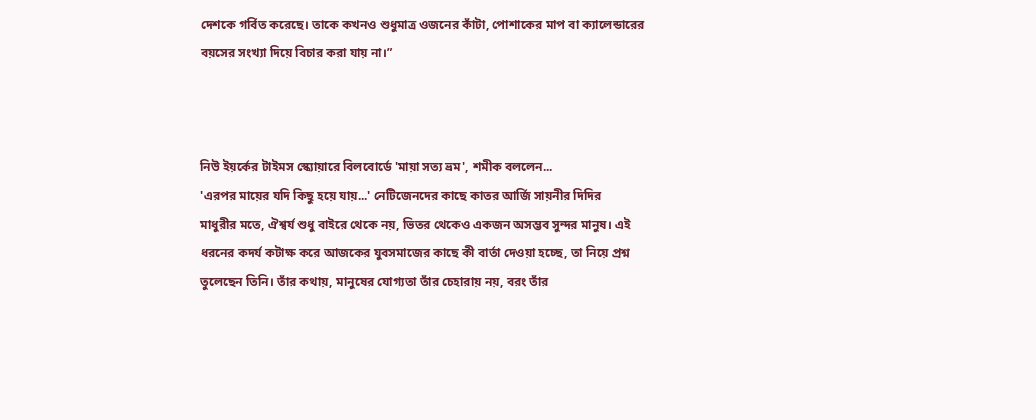দেশকে গর্বিত করেছে। তাকে কখনও শুধুমাত্র ওজনের কাঁটা, পোশাকের মাপ বা ক্যালেন্ডারের বয়সের সংখ্যা দিয়ে বিচার করা যায় না।”



নিউ ইয়র্কের টাইমস স্ক্যোয়ারে বিলবোর্ডে 'মায়া সত্য ভ্রম', শমীক বললেন...
'এরপর মায়ের যদি কিছু হয়ে যায়...' নেটিজেনদের কাছে কাতর আর্জি সায়নীর দিদির
মাধুরীর মতে, ঐশ্বর্য শুধু বাইরে থেকে নয়, ভিতর থেকেও একজন অসম্ভব সুন্দর মানুষ। এই ধরনের কদর্য কটাক্ষ করে আজকের যুবসমাজের কাছে কী বার্তা দেওয়া হচ্ছে, তা নিয়ে প্রশ্ন তুলেছেন তিনি। তাঁর কথায়, মানুষের যোগ্যতা তাঁর চেহারায় নয়, বরং তাঁর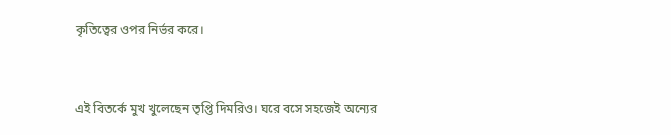কৃতিত্বের ওপর নির্ভর করে।


এই বিতর্কে মুখ খুলেছেন তৃপ্তি দিমরিও। ঘরে বসে সহজেই অন্যের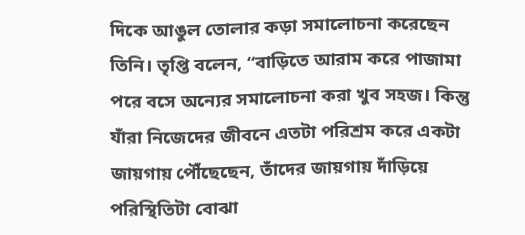দিকে আঙুল তোলার কড়া সমালোচনা করেছেন তিনি। তৃপ্তি বলেন, “বাড়িতে আরাম করে পাজামা পরে বসে অন্যের সমালোচনা করা খুব সহজ। কিন্তু যাঁরা নিজেদের জীবনে এতটা পরিশ্রম করে একটা জায়গায় পৌঁছেছেন, তাঁদের জায়গায় দাঁড়িয়ে পরিস্থিতিটা বোঝা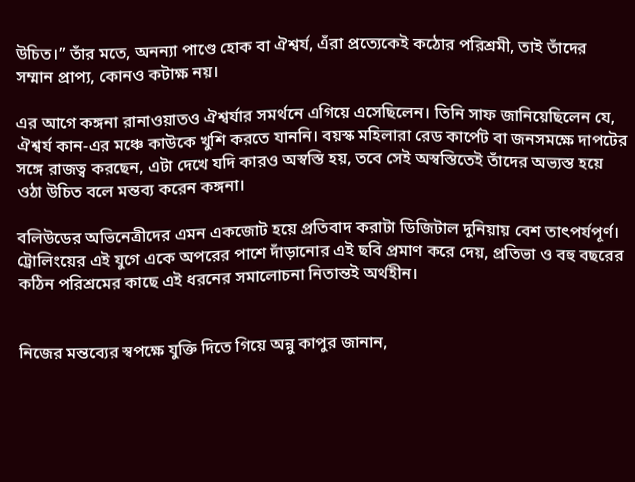উচিত।” তাঁর মতে, অনন্যা পাণ্ডে হোক বা ঐশ্বর্য, এঁরা প্রত্যেকেই কঠোর পরিশ্রমী, তাই তাঁদের সম্মান প্রাপ্য, কোনও কটাক্ষ নয়।

এর আগে কঙ্গনা রানাওয়াতও ঐশ্বর্যার সমর্থনে এগিয়ে এসেছিলেন। তিনি সাফ জানিয়েছিলেন যে, ঐশ্বর্য কান-এর মঞ্চে কাউকে খুশি করতে যাননি। বয়স্ক মহিলারা রেড কার্পেট বা জনসমক্ষে দাপটের সঙ্গে রাজত্ব করছেন, এটা দেখে যদি কারও অস্বস্তি হয়, তবে সেই অস্বস্তিতেই তাঁদের অভ্যস্ত হয়ে ওঠা উচিত বলে মন্তব্য করেন কঙ্গনা।

বলিউডের অভিনেত্রীদের এমন একজোট হয়ে প্রতিবাদ করাটা ডিজিটাল দুনিয়ায় বেশ তাৎপর্যপূর্ণ। ট্রোলিংয়ের এই যুগে একে অপরের পাশে দাঁড়ানোর এই ছবি প্রমাণ করে দেয়, প্রতিভা ও বহু বছরের কঠিন পরিশ্রমের কাছে এই ধরনের সমালোচনা নিতান্তই অর্থহীন।


নিজের মন্তব্যের স্বপক্ষে যুক্তি দিতে গিয়ে অন্নু কাপুর জানান,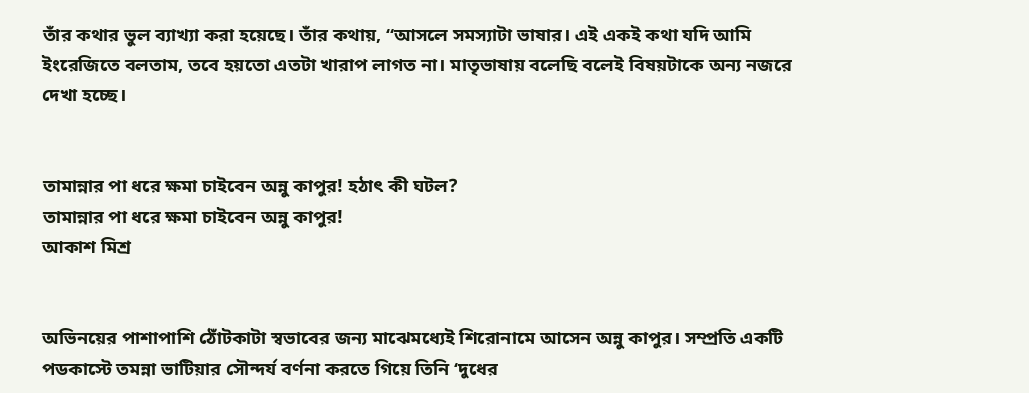তাঁর কথার ভুল ব্যাখ্যা করা হয়েছে। তাঁর কথায়, “আসলে সমস্যাটা ভাষার। এই একই কথা যদি আমি ইংরেজিতে বলতাম, তবে হয়তো এতটা খারাপ লাগত না। মাতৃভাষায় বলেছি বলেই বিষয়টাকে অন্য নজরে দেখা হচ্ছে।


তামান্নার পা ধরে ক্ষমা চাইবেন অন্নু কাপুর! হঠাৎ কী ঘটল?
তামান্নার পা ধরে ক্ষমা চাইবেন অন্নু কাপুর!
আকাশ মিশ্র


অভিনয়ের পাশাপাশি ঠোঁটকাটা স্বভাবের জন্য মাঝেমধ্যেই শিরোনামে আসেন অন্নু কাপুর। সম্প্রতি একটি পডকাস্টে তমন্না ভাটিয়ার সৌন্দর্য বর্ণনা করতে গিয়ে তিনি ‘দুধের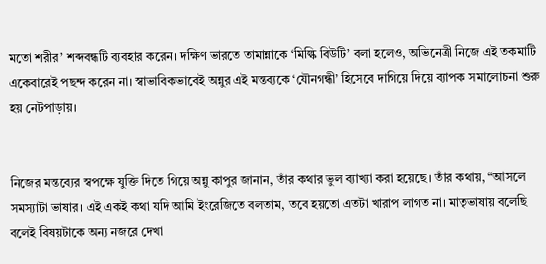মতো শরীর’ শব্দবন্ধটি ব্যবহার করেন। দক্ষিণ ভারতে তামান্নাকে ‘মিল্কি বিউটি’ বলা হলেও, অভিনেত্রী নিজে এই তকমাটি একেবারেই পছন্দ করেন না। স্বাভাবিকভাবেই অন্নুর এই মন্তব্যকে ‘যৌনগন্ধী’ হিসেবে দাগিয়ে দিয়ে ব্যাপক সমালোচনা শুরু হয় নেটপাড়ায়।


নিজের মন্তব্যের স্বপক্ষে যুক্তি দিতে গিয়ে অন্নু কাপুর জানান, তাঁর কথার ভুল ব্যাখ্যা করা হয়েছে। তাঁর কথায়, “আসলে সমস্যাটা ভাষার। এই একই কথা যদি আমি ইংরেজিতে বলতাম, তবে হয়তো এতটা খারাপ লাগত না। মাতৃভাষায় বলেছি বলেই বিষয়টাকে অন্য নজরে দেখা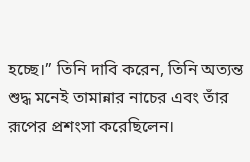হচ্ছে।” তিনি দাবি করেন, তিনি অত্যন্ত শুদ্ধ মনেই তামান্নার নাচের এবং তাঁর রূপের প্রশংসা করেছিলেন।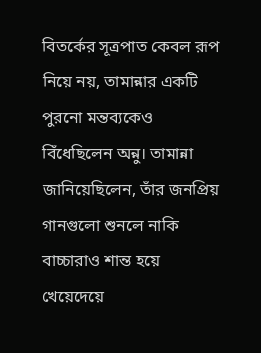বিতর্কের সূত্রপাত কেবল রূপ নিয়ে নয়, তামান্নার একটি পুরনো মন্তব্যকেও বিঁধেছিলেন অন্নু। তামান্না জানিয়েছিলেন, তাঁর জনপ্রিয় গানগুলো শুনলে নাকি বাচ্চারাও শান্ত হয়ে খেয়েদেয়ে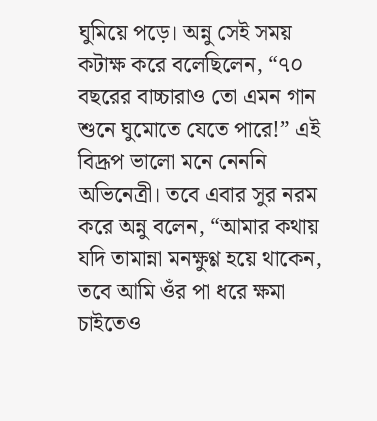ঘুমিয়ে পড়ে। অন্নু সেই সময় কটাক্ষ করে বলেছিলেন, “৭০ বছরের বাচ্চারাও তো এমন গান শুনে ঘুমোতে যেতে পারে!” এই বিদ্রূপ ভালো মনে নেননি অভিনেত্রী। তবে এবার সুর নরম করে অন্নু বলেন, “আমার কথায় যদি তামান্না মনক্ষুণ্ণ হয়ে থাকেন, তবে আমি ওঁর পা ধরে ক্ষমা চাইতেও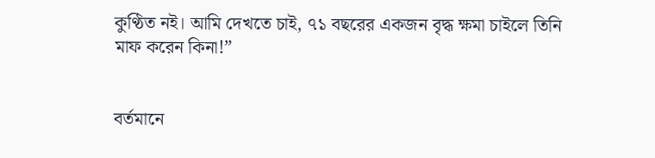কুণ্ঠিত নই। আমি দেখতে চাই, ৭১ বছরের একজন বৃদ্ধ ক্ষমা চাইলে তিনি মাফ করেন কিনা!”


বর্তমানে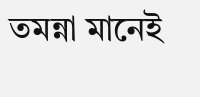তমন্না মানেই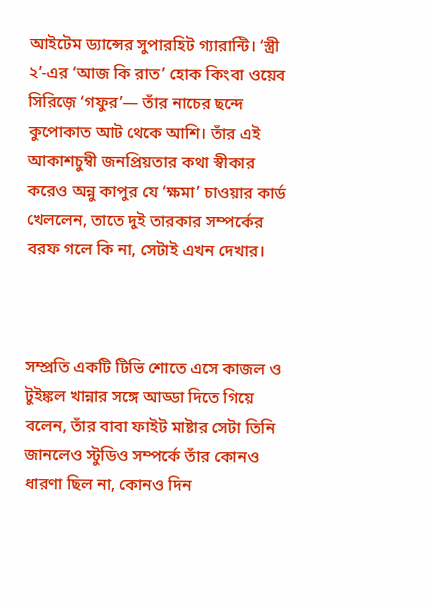আইটেম ড্যান্সের সুপারহিট গ্যারান্টি। ‘স্ত্রী ২’-এর ‘আজ কি রাত’ হোক কিংবা ওয়েব সিরিজ়ে ‘গফুর’— তাঁর নাচের ছন্দে কুপোকাত আট থেকে আশি। তাঁর এই আকাশচুম্বী জনপ্রিয়তার কথা স্বীকার করেও অন্নু কাপুর যে ‘ক্ষমা’ চাওয়ার কার্ড খেললেন, তাতে দুই তারকার সম্পর্কের বরফ গলে কি না, সেটাই এখন দেখার।



সম্প্রতি একটি টিভি শোতে এসে কাজল ও টুইঙ্কল খান্নার সঙ্গে আড্ডা দিতে গিয়ে বলেন, তাঁর বাবা ফাইট মাষ্টার সেটা তিনি জানলেও স্টুডিও সম্পর্কে তাঁর কোনও ধারণা ছিল না, কোনও দিন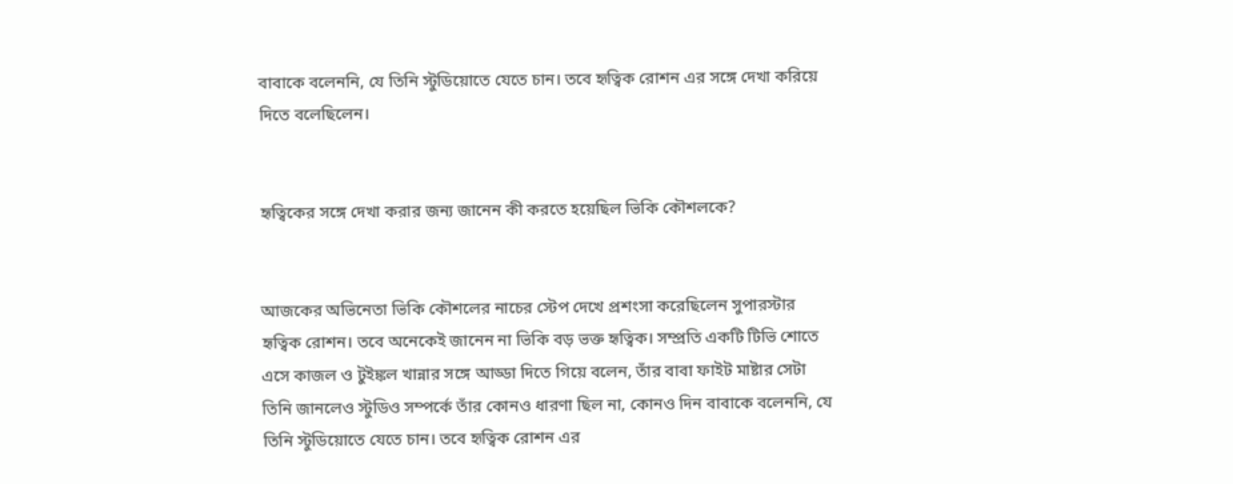বাবাকে বলেননি, যে তিনি স্টুডিয়োতে যেতে চান। তবে হৃত্বিক রোশন এর সঙ্গে দেখা করিয়ে দিতে বলেছিলেন।


হৃত্বিকের সঙ্গে দেখা করার জন্য জানেন কী করতে হয়েছিল ভিকি কৌশলকে?


আজকের অভিনেতা ভিকি কৌশলের নাচের স্টেপ দেখে প্রশংসা করেছিলেন সুপারস্টার হৃত্বিক রোশন। তবে অনেকেই জানেন না ভিকি বড় ভক্ত হৃত্বিক। সম্প্রতি একটি টিভি শোতে এসে কাজল ও টুইঙ্কল খান্নার সঙ্গে আড্ডা দিতে গিয়ে বলেন, তাঁর বাবা ফাইট মাষ্টার সেটা তিনি জানলেও স্টুডিও সম্পর্কে তাঁর কোনও ধারণা ছিল না, কোনও দিন বাবাকে বলেননি, যে তিনি স্টুডিয়োতে যেতে চান। তবে হৃত্বিক রোশন এর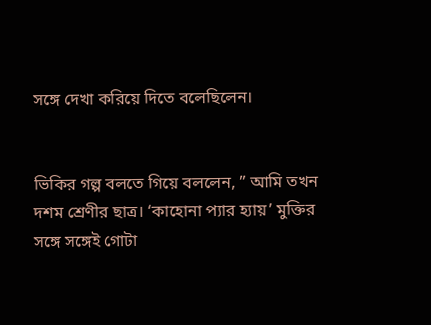সঙ্গে দেখা করিয়ে দিতে বলেছিলেন।


ভিকির গল্প বলতে গিয়ে বললেন, ” আমি তখন দশম শ্রেণীর ছাত্র। ‘কাহোনা প্যার হ্যায়’ মুক্তির সঙ্গে সঙ্গেই গোটা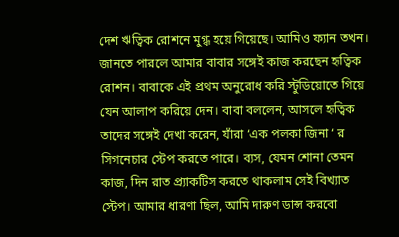দেশ ঋত্বিক রোশনে মুগ্ধ হয়ে গিয়েছে। আমিও ফ্যান তখন। জানতে পারলে আমার বাবার সঙ্গেই কাজ করছেন হৃত্বিক রোশন। বাবাকে এই প্রথম অনুরোধ করি স্টুডিয়োতে গিয়ে যেন আলাপ করিয়ে দেন। বাবা বললেন, আসলে হৃত্বিক তাদের সঙ্গেই দেখা করেন, যাঁরা ‘এক পলকা জিনা ‘ র সিগনেচার স্টেপ করতে পারে। ব্যস, যেমন শোনা তেমন কাজ, দিন রাত প্র্যাকটিস করতে থাকলাম সেই বিখ্যাত স্টেপ। আমার ধারণা ছিল, আমি দারুণ ডান্স করবো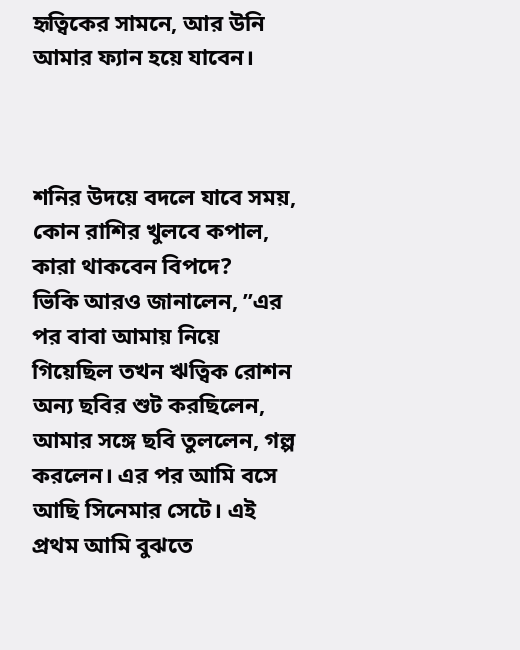হৃত্বিকের সামনে, আর উনি আমার ফ্যান হয়ে যাবেন।



শনির উদয়ে বদলে যাবে সময়, কোন রাশির খুলবে কপাল, কারা থাকবেন বিপদে?
ভিকি আরও জানালেন, ”এর পর বাবা আমায় নিয়ে গিয়েছিল তখন ঋত্বিক রোশন অন্য ছবির শুট করছিলেন, আমার সঙ্গে ছবি তুললেন, গল্প করলেন। এর পর আমি বসে আছি সিনেমার সেটে। এই প্রথম আমি বুঝতে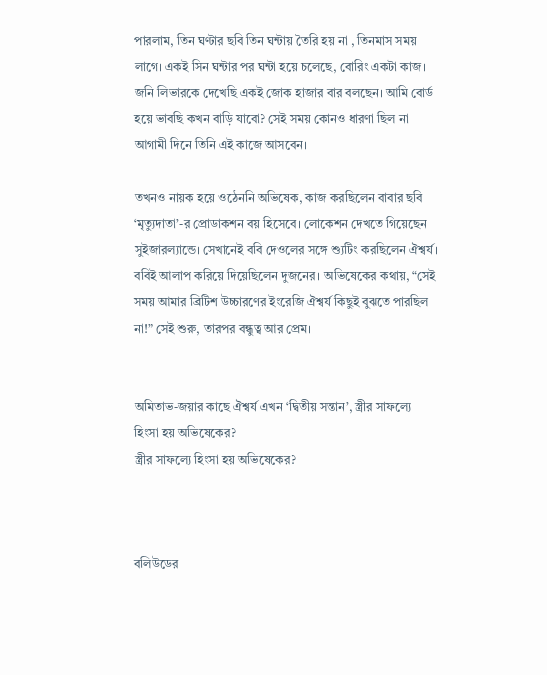পারলাম, তিন ঘণ্টার ছবি তিন ঘন্টায় তৈরি হয় না , তিনমাস সময় লাগে। একই সিন ঘন্টার পর ঘন্টা হয়ে চলেছে, বোরিং একটা কাজ। জনি লিভারকে দেখেছি একই জোক হাজার বার বলছেন। আমি বোর্ড হয়ে ভাবছি কখন বাড়ি যাবো? সেই সময় কোনও ধারণা ছিল না আগামী দিনে তিনি এই কাজে আসবেন।

তখনও নায়ক হয়ে ওঠেননি অভিষেক, কাজ করছিলেন বাবার ছবি ‘মৃত্যুদাতা’-র প্রোডাকশন বয় হিসেবে। লোকেশন দেখতে গিয়েছেন সুইজারল্যান্ডে। সেখানেই ববি দেওলের সঙ্গে শ্যুটিং করছিলেন ঐশ্বর্য। ববিই আলাপ করিয়ে দিয়েছিলেন দুজনের। অভিষেকের কথায়, “সেই সময় আমার ব্রিটিশ উচ্চারণের ইংরেজি ঐশ্বর্য কিছুই বুঝতে পারছিল না!” সেই শুরু, তারপর বন্ধুত্ব আর প্রেম।


অমিতাভ-জয়ার কাছে ঐশ্বর্য এখন ‘দ্বিতীয় সন্তান’, স্ত্রীর সাফল্যে হিংসা হয় অভিষেকের?
স্ত্রীর সাফল্যে হিংসা হয় অভিষেকের?



বলিউডের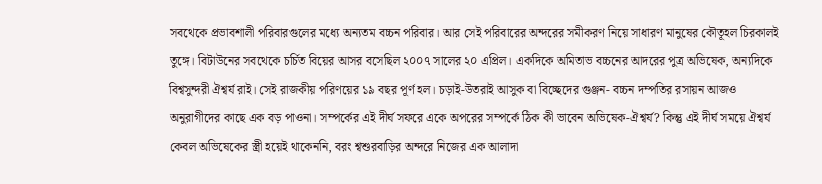সবথেকে প্রভাবশালী পরিবারগুলের মধ্যে অন্যতম বচ্চন পরিবার। আর সেই পরিবারের অন্দরের সমীকরণ নিয়ে সাধারণ মানুষের কৌতূহল চিরকালই তুঙ্গে। বিটাউনের সবথেকে চর্চিত বিয়ের আসর বসেছিল ২০০৭ সালের ২০ এপ্রিল। একদিকে অমিতাভ বচ্চনের আদরের পুত্র অভিষেক, অন্যদিকে বিশ্বসুন্দরী ঐশ্বর্য রাই। সেই রাজকীয় পরিণয়ের ১৯ বছর পূর্ণ হল। চড়াই-উতরাই আসুক বা বিচ্ছেদের গুঞ্জন- বচ্চন দম্পতির রসায়ন আজও অনুরাগীদের কাছে এক বড় পাওনা। সম্পর্কের এই দীর্ঘ সফরে একে অপরের সম্পর্কে ঠিক কী ভাবেন অভিষেক-ঐশ্বর্য? কিন্তু এই দীর্ঘ সময়ে ঐশ্বর্য কেবল অভিষেকের স্ত্রী হয়েই থাকেননি, বরং শ্বশুরবাড়ির অন্দরে নিজের এক আলাদা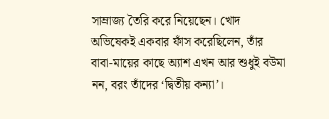সাম্রাজ্য তৈরি করে নিয়েছেন। খোদ অভিষেকই একবার ফাঁস করেছিলেন, তাঁর বাবা-মায়ের কাছে অ্যাশ এখন আর শুধুই বউমা নন, বরং তাঁদের ‘দ্বিতীয় কন্যা’।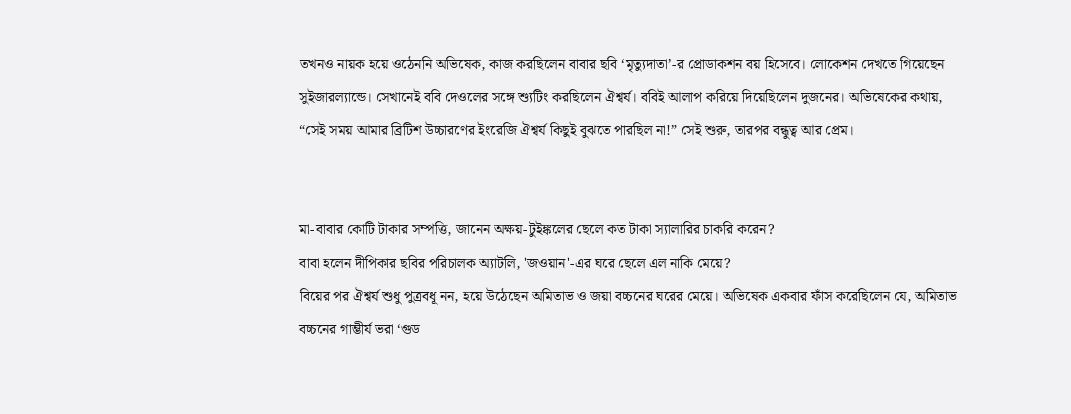তখনও নায়ক হয়ে ওঠেননি অভিষেক, কাজ করছিলেন বাবার ছবি ‘মৃত্যুদাতা’-র প্রোডাকশন বয় হিসেবে। লোকেশন দেখতে গিয়েছেন সুইজারল্যান্ডে। সেখানেই ববি দেওলের সঙ্গে শ্যুটিং করছিলেন ঐশ্বর্য। ববিই আলাপ করিয়ে দিয়েছিলেন দুজনের। অভিষেকের কথায়, “সেই সময় আমার ব্রিটিশ উচ্চারণের ইংরেজি ঐশ্বর্য কিছুই বুঝতে পারছিল না!” সেই শুরু, তারপর বন্ধুত্ব আর প্রেম।


মা-বাবার কোটি টাকার সম্পত্তি, জানেন অক্ষয়-টুইঙ্কলের ছেলে কত টাকা স্যালারির চাকরি করেন?
বাবা হলেন দীপিকার ছবির পরিচালক অ্যাটলি, 'জওয়ান'-এর ঘরে ছেলে এল নাকি মেয়ে?
বিয়ের পর ঐশ্বর্য শুধু পুত্রবধূ নন, হয়ে উঠেছেন অমিতাভ ও জয়া বচ্চনের ঘরের মেয়ে। অভিষেক একবার ফাঁস করেছিলেন যে, অমিতাভ বচ্চনের গাম্ভীর্য ভরা ‘গুড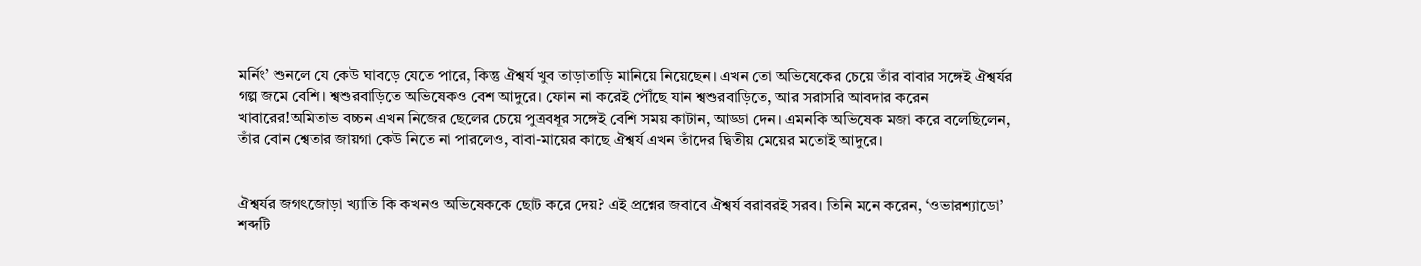মর্নিং’ শুনলে যে কেউ ঘাবড়ে যেতে পারে, কিন্তু ঐশ্বর্য খুব তাড়াতাড়ি মানিয়ে নিয়েছেন। এখন তো অভিষেকের চেয়ে তাঁর বাবার সঙ্গেই ঐশ্বর্যর গল্প জমে বেশি। শ্বশুরবাড়িতে অভিষেকও বেশ আদুরে। ফোন না করেই পৌঁছে যান শ্বশুরবাড়িতে, আর সরাসরি আবদার করেন খাবারের!অমিতাভ বচ্চন এখন নিজের ছেলের চেয়ে পুত্রবধূর সঙ্গেই বেশি সময় কাটান, আড্ডা দেন। এমনকি অভিষেক মজা করে বলেছিলেন, তাঁর বোন শ্বেতার জায়গা কেউ নিতে না পারলেও, বাবা-মায়ের কাছে ঐশ্বর্য এখন তাঁদের দ্বিতীয় মেয়ের মতোই আদুরে।


ঐশ্বর্যর জগৎজোড়া খ্যাতি কি কখনও অভিষেককে ছোট করে দেয়? এই প্রশ্নের জবাবে ঐশ্বর্য বরাবরই সরব। তিনি মনে করেন, ‘ওভারশ্যাডো’ শব্দটি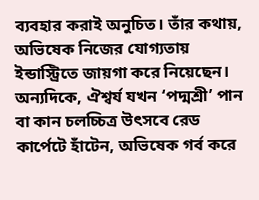ব্যবহার করাই অনুচিত। তাঁর কথায়, অভিষেক নিজের যোগ্যতায় ইন্ডাস্ট্রিতে জায়গা করে নিয়েছেন। অন্যদিকে, ঐশ্বর্য যখন ‘পদ্মশ্রী’ পান বা কান চলচ্চিত্র উৎসবে রেড কার্পেটে হাঁটেন, অভিষেক গর্ব করে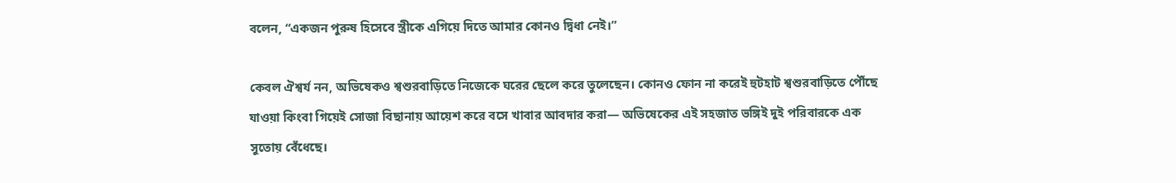বলেন, “একজন পুরুষ হিসেবে স্ত্রীকে এগিয়ে দিতে আমার কোনও দ্বিধা নেই।”

কেবল ঐশ্বর্য নন, অভিষেকও শ্বশুরবাড়িতে নিজেকে ঘরের ছেলে করে তুলেছেন। কোনও ফোন না করেই হুটহাট শ্বশুরবাড়িতে পৌঁছে যাওয়া কিংবা গিয়েই সোজা বিছানায় আয়েশ করে বসে খাবার আবদার করা— অভিষেকের এই সহজাত ভঙ্গিই দুই পরিবারকে এক সুতোয় বেঁধেছে।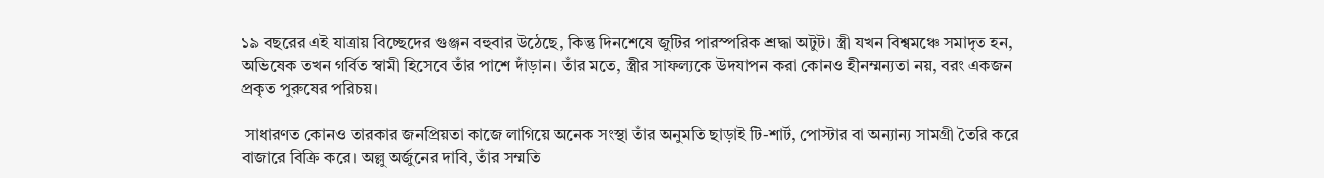১৯ বছরের এই যাত্রায় বিচ্ছেদের গুঞ্জন বহুবার উঠেছে, কিন্তু দিনশেষে জুটির পারস্পরিক শ্রদ্ধা অটুট। স্ত্রী যখন বিশ্বমঞ্চে সমাদৃত হন, অভিষেক তখন গর্বিত স্বামী হিসেবে তাঁর পাশে দাঁড়ান। তাঁর মতে, স্ত্রীর সাফল্যকে উদযাপন করা কোনও হীনম্মন্যতা নয়, বরং একজন প্রকৃত পুরুষের পরিচয়।

 সাধারণত কোনও তারকার জনপ্রিয়তা কাজে লাগিয়ে অনেক সংস্থা তাঁর অনুমতি ছাড়াই টি-শার্ট, পোস্টার বা অন্যান্য সামগ্রী তৈরি করে বাজারে বিক্রি করে। অল্লু অর্জুনের দাবি, তাঁর সম্মতি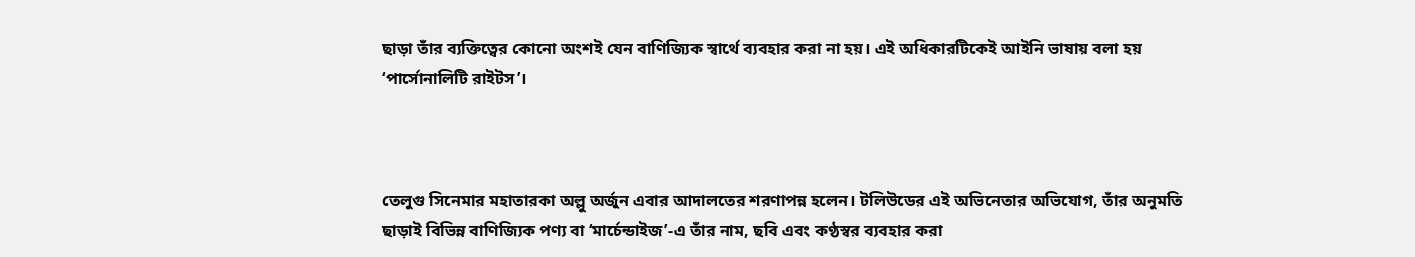ছাড়া তাঁর ব্যক্তিত্বের কোনো অংশই যেন বাণিজ্যিক স্বার্থে ব্যবহার করা না হয়। এই অধিকারটিকেই আইনি ভাষায় বলা হয় ‘পার্সোনালিটি রাইটস’।



তেলুগু সিনেমার মহাতারকা অল্লু অর্জুন এবার আদালতের শরণাপন্ন হলেন। টলিউডের এই অভিনেতার অভিযোগ, তাঁর অনুমতি ছাড়াই বিভিন্ন বাণিজ্যিক পণ্য বা ‘মার্চেন্ডাইজ’-এ তাঁর নাম, ছবি এবং কণ্ঠস্বর ব্যবহার করা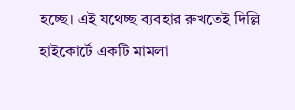হচ্ছে। এই যথেচ্ছ ব্যবহার রুখতেই দিল্লি হাইকোর্টে একটি মামলা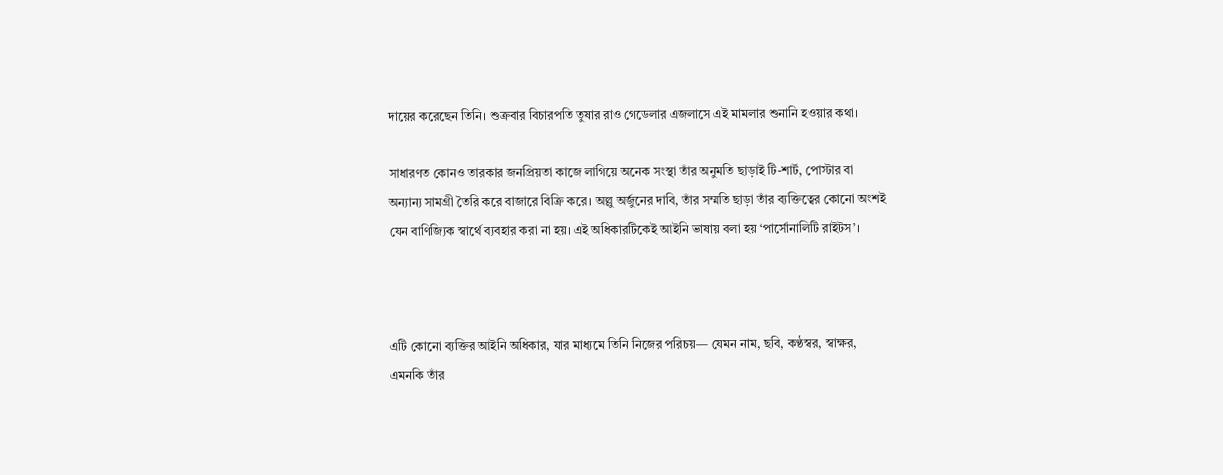দায়ের করেছেন তিনি। শুক্রবার বিচারপতি তুষার রাও গেডেলার এজলাসে এই মামলার শুনানি হওয়ার কথা।

সাধারণত কোনও তারকার জনপ্রিয়তা কাজে লাগিয়ে অনেক সংস্থা তাঁর অনুমতি ছাড়াই টি-শার্ট, পোস্টার বা অন্যান্য সামগ্রী তৈরি করে বাজারে বিক্রি করে। অল্লু অর্জুনের দাবি, তাঁর সম্মতি ছাড়া তাঁর ব্যক্তিত্বের কোনো অংশই যেন বাণিজ্যিক স্বার্থে ব্যবহার করা না হয়। এই অধিকারটিকেই আইনি ভাষায় বলা হয় ‘পার্সোনালিটি রাইটস’।



এটি কোনো ব্যক্তির আইনি অধিকার, যার মাধ্যমে তিনি নিজের পরিচয়— যেমন নাম, ছবি, কণ্ঠস্বর, স্বাক্ষর, এমনকি তাঁর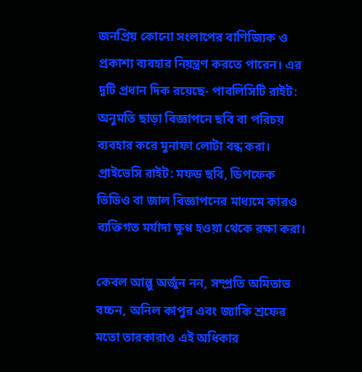জনপ্রিয় কোনো সংলাপের বাণিজ্যিক ও প্রকাশ্য ব্যবহার নিয়ন্ত্রণ করতে পারেন। এর দুটি প্রধান দিক রয়েছে- পাবলিসিটি রাইট: অনুমতি ছাড়া বিজ্ঞাপনে ছবি বা পরিচয় ব্যবহার করে মুনাফা লোটা বন্ধ করা। প্রাইভেসি রাইট: মফড ছবি, ডিপফেক ভিডিও বা জাল বিজ্ঞাপনের মাধ্যমে কারও ব্যক্তিগত মর্যাদা ক্ষুণ্ণ হওয়া থেকে রক্ষা করা।

কেবল আল্লু অর্জুন নন, সম্প্রতি অমিতাভ বচ্চন, অনিল কাপুর এবং জ্যাকি শ্রফের মতো তারকারাও এই অধিকার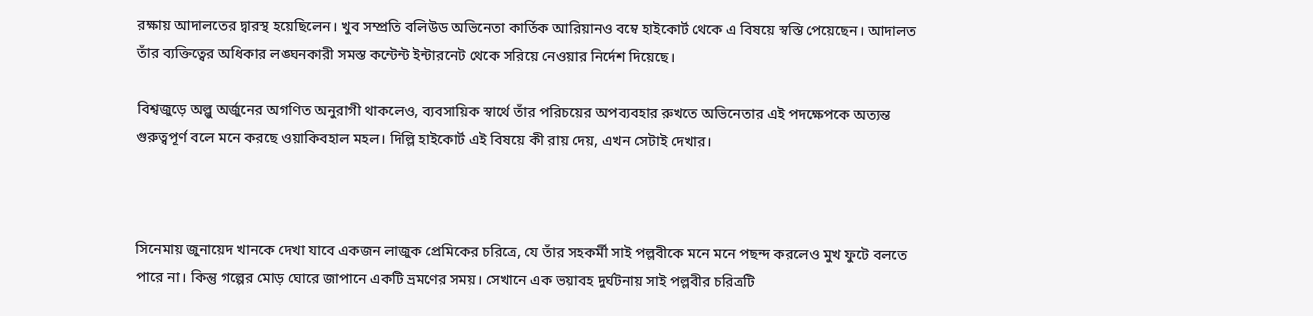রক্ষায় আদালতের দ্বারস্থ হয়েছিলেন। খুব সম্প্রতি বলিউড অভিনেতা কার্তিক আরিয়ানও বম্বে হাইকোর্ট থেকে এ বিষয়ে স্বস্তি পেয়েছেন। আদালত তাঁর ব্যক্তিত্বের অধিকার লঙ্ঘনকারী সমস্ত কন্টেন্ট ইন্টারনেট থেকে সরিয়ে নেওয়ার নির্দেশ দিয়েছে।

বিশ্বজুড়ে অল্লু অর্জুনের অগণিত অনুরাগী থাকলেও, ব্যবসায়িক স্বার্থে তাঁর পরিচয়ের অপব্যবহার রুখতে অভিনেতার এই পদক্ষেপকে অত্যন্ত গুরুত্বপূর্ণ বলে মনে করছে ওয়াকিবহাল মহল। দিল্লি হাইকোর্ট এই বিষয়ে কী রায় দেয়, এখন সেটাই দেখার।



সিনেমায় জুনায়েদ খানকে দেখা যাবে একজন লাজুক প্রেমিকের চরিত্রে, যে তাঁর সহকর্মী সাই পল্লবীকে মনে মনে পছন্দ করলেও মুখ ফুটে বলতে পারে না। কিন্তু গল্পের মোড় ঘোরে জাপানে একটি ভ্রমণের সময়। সেখানে এক ভয়াবহ দুর্ঘটনায় সাই পল্লবীর চরিত্রটি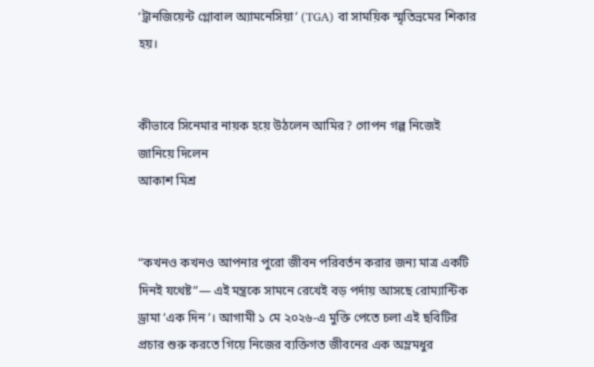‘ট্রানজিয়েন্ট গ্লোবাল অ্যামনেসিয়া’ (TGA) বা সাময়িক স্মৃতিভ্রমের শিকার হয়।


কীভাবে সিনেমার নায়ক হয়ে উঠলেন আমির? গোপন গল্প নিজেই জানিয়ে দিলেন
আকাশ মিশ্র


“কখনও কখনও আপনার পুরো জীবন পরিবর্তন করার জন্য মাত্র একটি দিনই যথেষ্ট”— এই মন্ত্রকে সামনে রেখেই বড় পর্দায় আসছে রোম্যান্টিক ড্রামা ‘এক দিন’। আগামী ১ মে ২০২৬-এ মুক্তি পেতে চলা এই ছবিটির প্রচার শুরু করতে গিয়ে নিজের ব্যক্তিগত জীবনের এক অম্লমধুর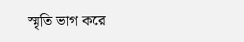স্মৃতি ভাগ করে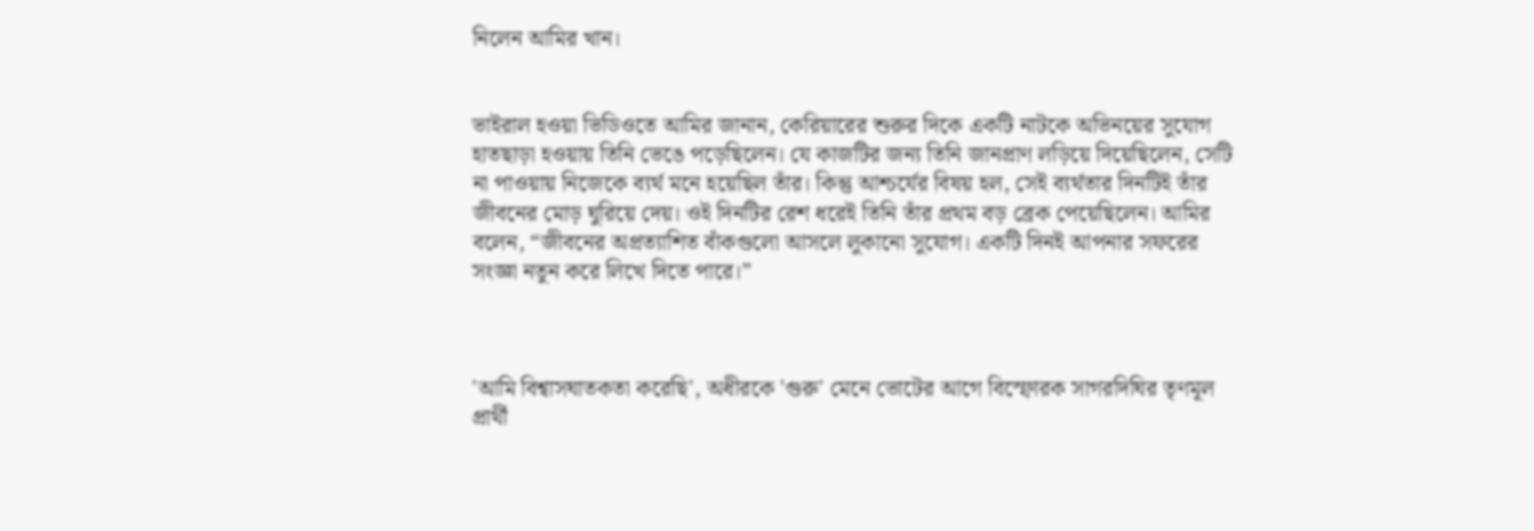নিলেন আমির খান।


ভাইরাল হওয়া ভিডিওতে আমির জানান, কেরিয়ারের শুরুর দিকে একটি নাটকে অভিনয়ের সুযোগ হাতছাড়া হওয়ায় তিনি ভেঙে পড়েছিলেন। যে কাজটির জন্য তিনি জানপ্রাণ লড়িয়ে দিয়েছিলেন, সেটি না পাওয়ায় নিজেকে ব্যর্থ মনে হয়েছিল তাঁর। কিন্তু আশ্চর্যের বিষয় হল, সেই ব্যর্থতার দিনটিই তাঁর জীবনের মোড় ঘুরিয়ে দেয়। ওই দিনটির রেশ ধরেই তিনি তাঁর প্রথম বড় ব্রেক পেয়েছিলেন। আমির বলেন, “জীবনের অপ্রত্যাশিত বাঁকগুলো আসলে লুকানো সুযোগ। একটি দিনই আপনার সফরের সংজ্ঞা নতুন করে লিখে দিতে পারে।”



'আমি বিশ্বাসঘাতকতা করেছি', অধীরকে 'গুরু' মেনে ভোটের আগে বিস্ফোরক সাগরদিঘির তৃণমূল প্রার্থী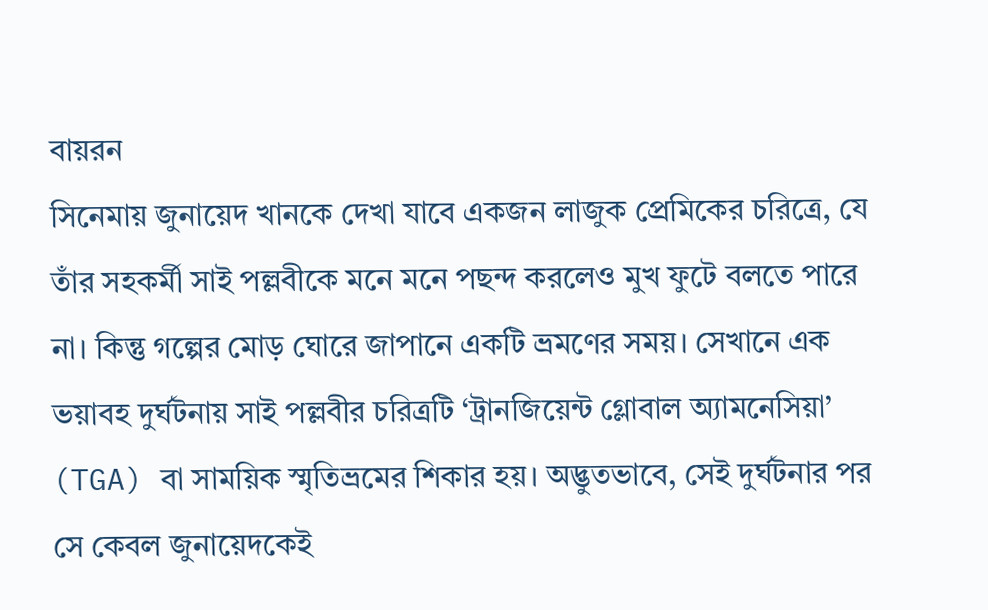বায়রন
সিনেমায় জুনায়েদ খানকে দেখা যাবে একজন লাজুক প্রেমিকের চরিত্রে, যে তাঁর সহকর্মী সাই পল্লবীকে মনে মনে পছন্দ করলেও মুখ ফুটে বলতে পারে না। কিন্তু গল্পের মোড় ঘোরে জাপানে একটি ভ্রমণের সময়। সেখানে এক ভয়াবহ দুর্ঘটনায় সাই পল্লবীর চরিত্রটি ‘ট্রানজিয়েন্ট গ্লোবাল অ্যামনেসিয়া’ (TGA) বা সাময়িক স্মৃতিভ্রমের শিকার হয়। অদ্ভুতভাবে, সেই দুর্ঘটনার পর সে কেবল জুনায়েদকেই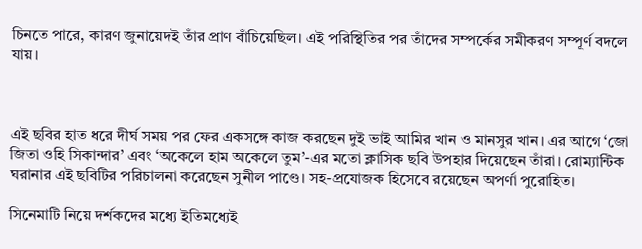চিনতে পারে, কারণ জুনায়েদই তাঁর প্রাণ বাঁচিয়েছিল। এই পরিস্থিতির পর তাঁদের সম্পর্কের সমীকরণ সম্পূর্ণ বদলে যায়।



এই ছবির হাত ধরে দীর্ঘ সময় পর ফের একসঙ্গে কাজ করছেন দুই ভাই আমির খান ও মানসুর খান। এর আগে ‘জো জিতা ওহি সিকান্দার’ এবং ‘অকেলে হাম অকেলে তুম’-এর মতো ক্লাসিক ছবি উপহার দিয়েছেন তাঁরা। রোম্যান্টিক ঘরানার এই ছবিটির পরিচালনা করেছেন সুনীল পাণ্ডে। সহ-প্রযোজক হিসেবে রয়েছেন অপর্ণা পুরোহিত।

সিনেমাটি নিয়ে দর্শকদের মধ্যে ইতিমধ্যেই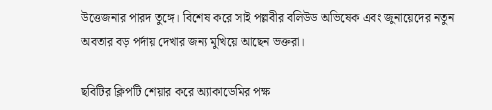উত্তেজনার পারদ তুঙ্গে। বিশেষ করে সাই পল্লবীর বলিউড অভিষেক এবং জুনায়েদের নতুন অবতার বড় পর্দায় দেখার জন্য মুখিয়ে আছেন ভক্তরা।

ছবিটির ক্লিপটি শেয়ার করে অ্যাকাডেমির পক্ষ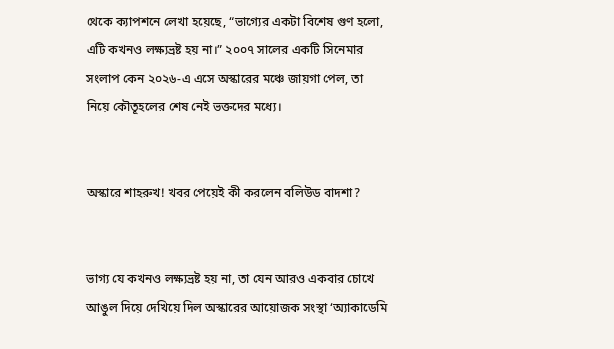থেকে ক্যাপশনে লেখা হয়েছে, “ভাগ্যের একটা বিশেষ গুণ হলো, এটি কখনও লক্ষ্যভ্রষ্ট হয় না।” ২০০৭ সালের একটি সিনেমার সংলাপ কেন ২০২৬-এ এসে অস্কারের মঞ্চে জায়গা পেল, তা নিয়ে কৌতূহলের শেষ নেই ভক্তদের মধ্যে।


অস্কারে শাহরুখ! খবর পেয়েই কী করলেন বলিউড বাদশা?


ভাগ্য যে কখনও লক্ষ্যভ্রষ্ট হয় না, তা যেন আরও একবার চোখে আঙুল দিয়ে দেখিয়ে দিল অস্কারের আয়োজক সংস্থা ‘অ্যাকাডেমি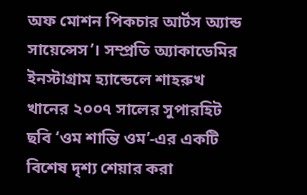অফ মোশন পিকচার আর্টস অ্যান্ড সায়েন্সেস’। সম্প্রতি অ্যাকাডেমির ইনস্টাগ্রাম হ্যান্ডেলে শাহরুখ খানের ২০০৭ সালের সুপারহিট ছবি ‘ওম শান্তি ওম’-এর একটি বিশেষ দৃশ্য শেয়ার করা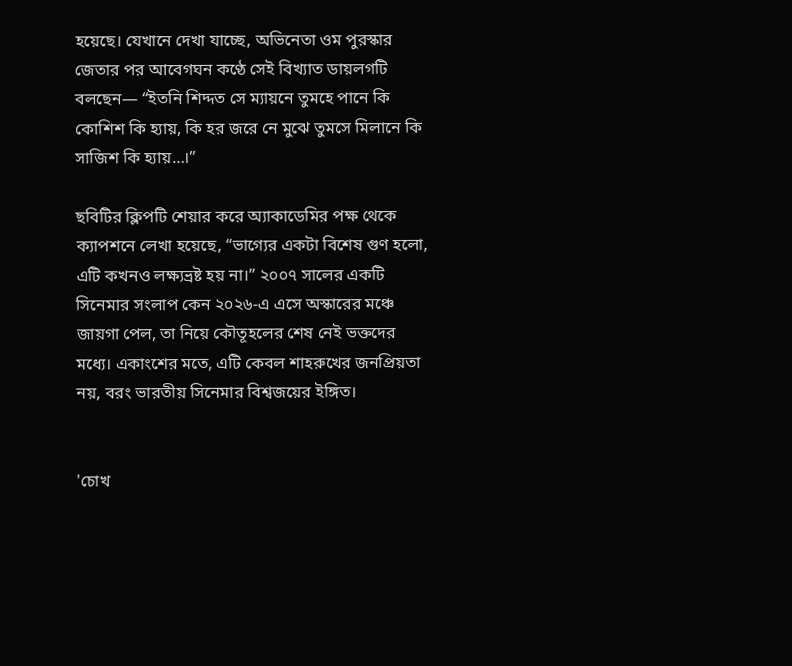হয়েছে। যেখানে দেখা যাচ্ছে, অভিনেতা ওম পুরস্কার জেতার পর আবেগঘন কণ্ঠে সেই বিখ্যাত ডায়লগটি বলছেন— “ইতনি শিদ্দত সে ম্যায়নে তুমহে পানে কি কোশিশ কি হ্যায়, কি হর জরে নে মুঝে তুমসে মিলানে কি সাজিশ কি হ্যায়…।”

ছবিটির ক্লিপটি শেয়ার করে অ্যাকাডেমির পক্ষ থেকে ক্যাপশনে লেখা হয়েছে, “ভাগ্যের একটা বিশেষ গুণ হলো, এটি কখনও লক্ষ্যভ্রষ্ট হয় না।” ২০০৭ সালের একটি সিনেমার সংলাপ কেন ২০২৬-এ এসে অস্কারের মঞ্চে জায়গা পেল, তা নিয়ে কৌতূহলের শেষ নেই ভক্তদের মধ্যে। একাংশের মতে, এটি কেবল শাহরুখের জনপ্রিয়তা নয়, বরং ভারতীয় সিনেমার বিশ্বজয়ের ইঙ্গিত।


'চোখ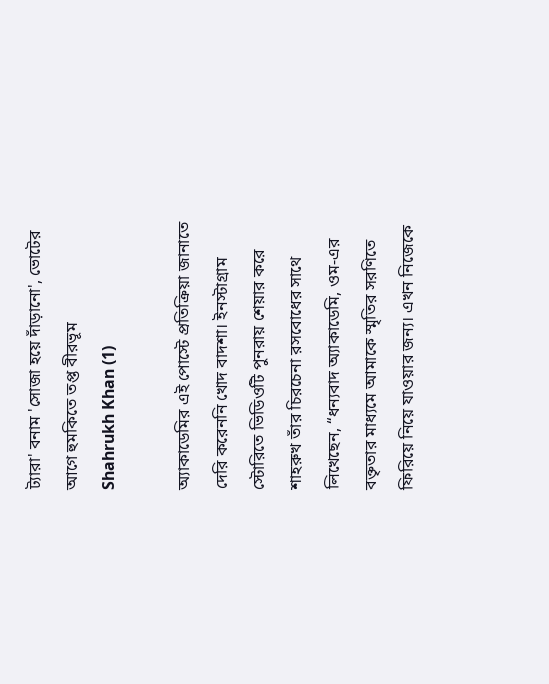ট্যারা' বনাম 'সোজা হয়ে দাঁড়ানো', ভোটের আগে হুমকিতে তপ্ত বীরভূম
Shahrukh Khan (1)

অ্যাকাডেমির এই পোস্টে প্রতিক্রিয়া জানাতে দেরি করেননি খোদ বাদশা। ইনস্টাগ্রাম স্টোরিতে ভিডিওটি পুনরায় শেয়ার করে শাহরুখ তাঁর চিরচেনা রসবোধের সাথে লিখেছেন, “ধন্যবাদ অ্যাকাডেমি, ওম-এর বক্তৃতার মাধ্যমে আমাকে স্মৃতির সরণিতে ফিরিয়ে নিয়ে যাওয়ার জন্য। এখন নিজেকে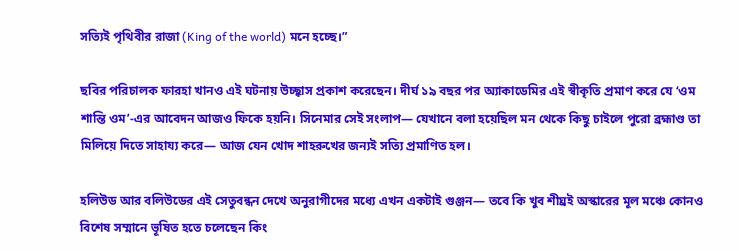সত্যিই পৃথিবীর রাজা (King of the world) মনে হচ্ছে।”

ছবির পরিচালক ফারহা খানও এই ঘটনায় উচ্ছ্বাস প্রকাশ করেছেন। দীর্ঘ ১৯ বছর পর অ্যাকাডেমির এই স্বীকৃতি প্রমাণ করে যে ‘ওম শান্তি ওম’-এর আবেদন আজও ফিকে হয়নি। সিনেমার সেই সংলাপ— যেখানে বলা হয়েছিল মন থেকে কিছু চাইলে পুরো ব্রহ্মাণ্ড তা মিলিয়ে দিতে সাহায্য করে— আজ যেন খোদ শাহরুখের জন্যই সত্যি প্রমাণিত হল।

হলিউড আর বলিউডের এই সেতুবন্ধন দেখে অনুরাগীদের মধ্যে এখন একটাই গুঞ্জন— তবে কি খুব শীঘ্রই অস্কারের মূল মঞ্চে কোনও বিশেষ সম্মানে ভূষিত হতে চলেছেন কিং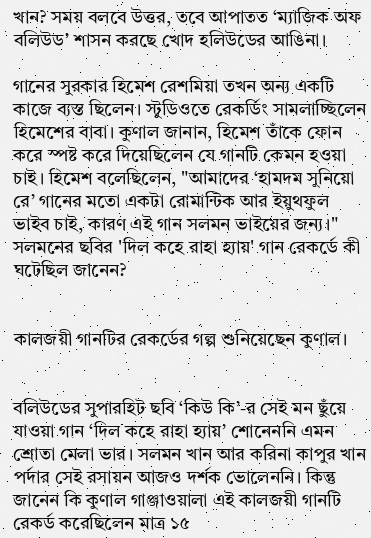খান? সময় বলবে উত্তর, তবে আপাতত ‘ম্যাজিক অফ বলিউড’ শাসন করছে খোদ হলিউডের আঙিনা।

গানের সুরকার হিমেশ রেশমিয়া তখন অন্য একটি কাজে ব্যস্ত ছিলেন। স্টুডিওতে রেকর্ডিং সামলাচ্ছিলেন হিমেশের বাবা। কুণাল জানান, হিমেশ তাঁকে ফোন করে স্পষ্ট করে দিয়েছিলেন যে গানটি কেমন হওয়া চাই। হিমেশ বলেছিলেন, "আমাদের ‘হামদম সুনিয়ো রে’ গানের মতো একটা রোমান্টিক আর ইয়ুথফুল ভাইব চাই, কারণ এই গান সলমন ভাইয়ের জন্য।"
সলমনের ছবির 'দিল কহে রাহা হ্যায়' গান রেকর্ডে কী ঘটেছিল জানেন?


কালজয়ী গানটির রেকর্ডের গল্প শুনিয়েছেন কুণাল।


বলিউডের সুপারহিট ছবি ‘কিউ কি’-র সেই মন ছুঁয়ে যাওয়া গান ‘দিল কহে রাহা হ্যায়’ শোনেননি এমন শ্রোতা মেলা ভার। সলমন খান আর করিনা কাপুর খান পর্দার সেই রসায়ন আজও দর্শক ভোলেননি। কিন্তু জানেন কি কুণাল গাঞ্জাওয়ালা এই কালজয়ী গানটি রেকর্ড করেছিলেন মাত্র ১৫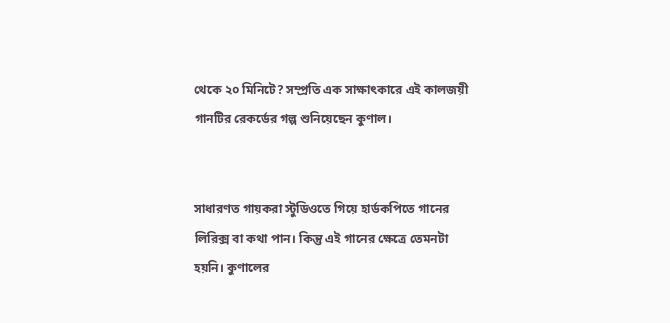থেকে ২০ মিনিটে? সম্প্রতি এক সাক্ষাৎকারে এই কালজয়ী গানটির রেকর্ডের গল্প শুনিয়েছেন কুণাল।


সাধারণত গায়করা স্টুডিওতে গিয়ে হার্ডকপিতে গানের লিরিক্স বা কথা পান। কিন্তু এই গানের ক্ষেত্রে তেমনটা হয়নি। কুণালের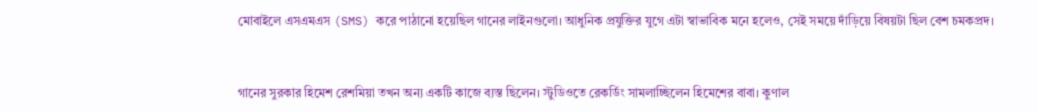মোবাইলে এসএমএস (SMS) করে পাঠানো হয়েছিল গানের লাইনগুলো। আধুনিক প্রযুক্তির যুগে এটা স্বাভাবিক মনে হলেও, সেই সময়ে দাঁড়িয়ে বিষয়টা ছিল বেশ চমকপ্রদ।



গানের সুরকার হিমেশ রেশমিয়া তখন অন্য একটি কাজে ব্যস্ত ছিলেন। স্টুডিওতে রেকর্ডিং সামলাচ্ছিলেন হিমেশের বাবা। কুণাল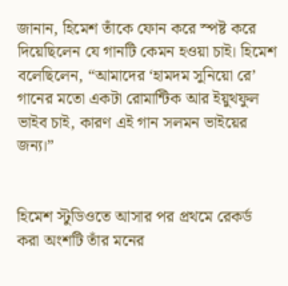জানান, হিমেশ তাঁকে ফোন করে স্পষ্ট করে দিয়েছিলেন যে গানটি কেমন হওয়া চাই। হিমেশ বলেছিলেন, “আমাদের ‘হামদম সুনিয়ো রে’ গানের মতো একটা রোমান্টিক আর ইয়ুথফুল ভাইব চাই, কারণ এই গান সলমন ভাইয়ের জন্য।”


হিমেশ স্টুডিওতে আসার পর প্রথমে রেকর্ড করা অংশটি তাঁর মনের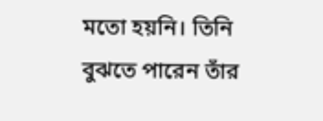মতো হয়নি। তিনি বুঝতে পারেন তাঁর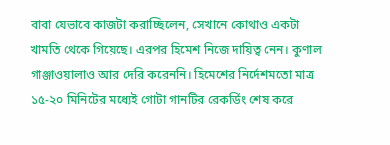বাবা যেভাবে কাজটা করাচ্ছিলেন, সেখানে কোথাও একটা খামতি থেকে গিয়েছে। এরপর হিমেশ নিজে দায়িত্ব নেন। কুণাল গাঞ্জাওয়ালাও আর দেরি করেননি। হিমেশের নির্দেশমতো মাত্র ১৫-২০ মিনিটের মধ্যেই গোটা গানটির রেকর্ডিং শেষ করে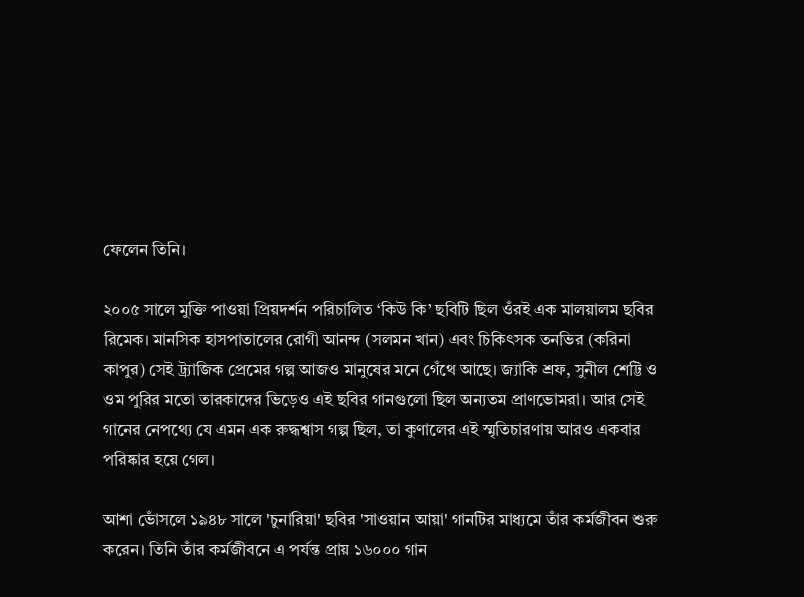ফেলেন তিনি।

২০০৫ সালে মুক্তি পাওয়া প্রিয়দর্শন পরিচালিত ‘কিউ কি’ ছবিটি ছিল ওঁরই এক মালয়ালম ছবির রিমেক। মানসিক হাসপাতালের রোগী আনন্দ (সলমন খান) এবং চিকিৎসক তনভির (করিনা কাপুর) সেই ট্র্যাজিক প্রেমের গল্প আজও মানুষের মনে গেঁথে আছে। জ্যাকি শ্রফ, সুনীল শেট্টি ও ওম পুরির মতো তারকাদের ভিড়েও এই ছবির গানগুলো ছিল অন্যতম প্রাণভোমরা। আর সেই গানের নেপথ্যে যে এমন এক রুদ্ধশ্বাস গল্প ছিল, তা কুণালের এই স্মৃতিচারণায় আরও একবার পরিষ্কার হয়ে গেল।

আশা ভোঁসলে ১৯৪৮ সালে 'চুনারিয়া' ছবির 'সাওয়ান আয়া' গানটির মাধ্যমে তাঁর কর্মজীবন শুরু করেন। তিনি তাঁর কর্মজীবনে এ পর্যন্ত প্রায় ১৬০০০ গান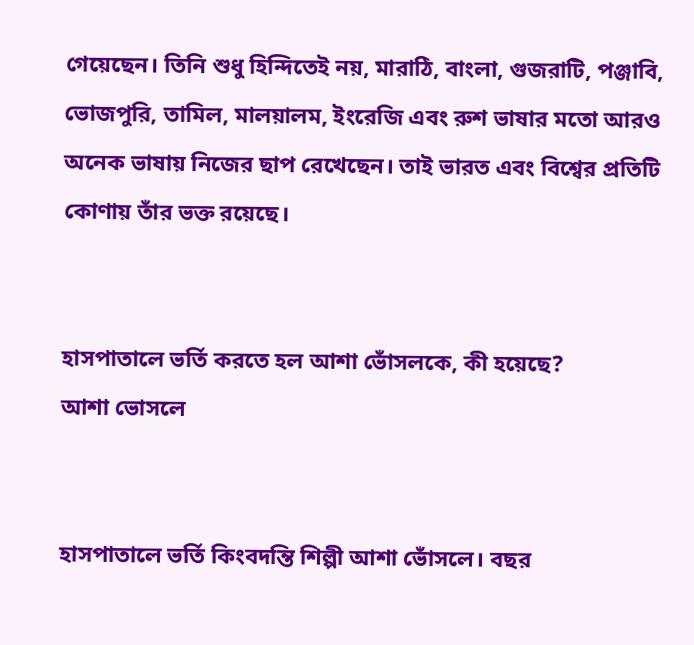গেয়েছেন। তিনি শুধু হিন্দিতেই নয়, মারাঠি, বাংলা, গুজরাটি, পঞ্জাবি, ভোজপুরি, তামিল, মালয়ালম, ইংরেজি এবং রুশ ভাষার মতো আরও অনেক ভাষায় নিজের ছাপ রেখেছেন। তাই ভারত এবং বিশ্বের প্রতিটি কোণায় তাঁর ভক্ত রয়েছে।


হাসপাতালে ভর্তি করতে হল আশা ভোঁসলকে, কী হয়েছে?
আশা ভোসলে


হাসপাতালে ভর্তি কিংবদন্তি শিল্পী আশা ভোঁসলে। বছর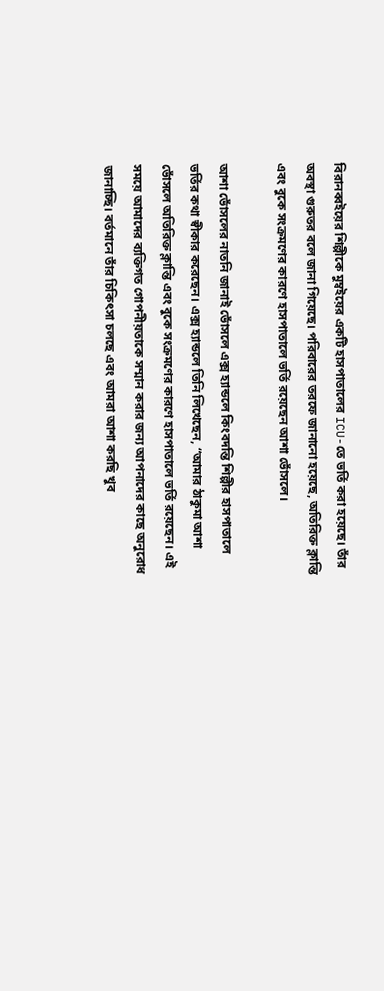বিরানব্বইয়ের শিল্পীকে মুম্বইয়ের একটি হাসপাতালের ICU-তে ভর্তি করা হয়েছে। তাঁর অবস্থা গুরুতর বলে জানা গিয়েছে। পরিবারের তরফে জানানো হয়েছে, অতিরিক্ত ক্লান্তি এবং বুকে সংক্রমণের কারণে হাসপাতালে ভর্তি রয়েছেন আশা ভোঁসলে।

আশা ভোঁসলের নাতনি জানাই ভোঁসলে এক্স হ্যান্ডলে কিংবদন্তি শিল্পীর হাসপাতালে ভর্তির কথা স্বীকার করেছেন। এক্স হ্যান্ডলে তিনি লিখেছেন, “আমার ঠাকুমা আশা ভোঁসলে অতিরিক্ত ক্লান্তি এবং বুকে সংক্রমণের কারণে হাসপাতালে ভর্তি রয়েছেন। এই সময়ে আমাদের ব্যক্তিগত গোপনীয়তাকে সম্মান করার জন্য আপনাদের কাছে অনুরোধ জানাচ্ছি। বর্তমানে তাঁর চিকিৎসা চলছে এবং আমরা আশা করছি খুব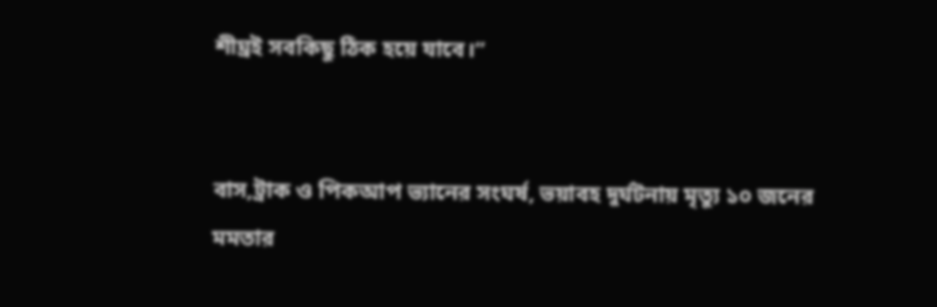শীঘ্রই সবকিছু ঠিক হয়ে যাবে।”


বাস,ট্রাক ও পিকআপ ভ্যানের সংঘর্ষ, ভয়াবহ দুর্ঘটনায় মৃত্যু ১০ জনের
মমতার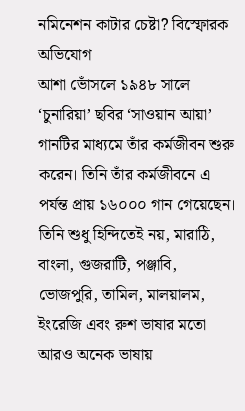নমিনেশন কাটার চেষ্টা? বিস্ফোরক অভিযোগ
আশা ভোঁসলে ১৯৪৮ সালে ‘চুনারিয়া’ ছবির ‘সাওয়ান আয়া’ গানটির মাধ্যমে তাঁর কর্মজীবন শুরু করেন। তিনি তাঁর কর্মজীবনে এ পর্যন্ত প্রায় ১৬০০০ গান গেয়েছেন। তিনি শুধু হিন্দিতেই নয়, মারাঠি, বাংলা, গুজরাটি, পঞ্জাবি, ভোজপুরি, তামিল, মালয়ালম, ইংরেজি এবং রুশ ভাষার মতো আরও অনেক ভাষায়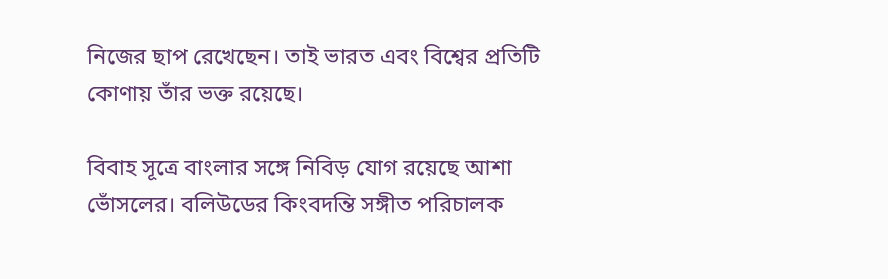নিজের ছাপ রেখেছেন। তাই ভারত এবং বিশ্বের প্রতিটি কোণায় তাঁর ভক্ত রয়েছে।

বিবাহ সূত্রে বাংলার সঙ্গে নিবিড় যোগ রয়েছে আশা ভোঁসলের। বলিউডের কিংবদন্তি সঙ্গীত পরিচালক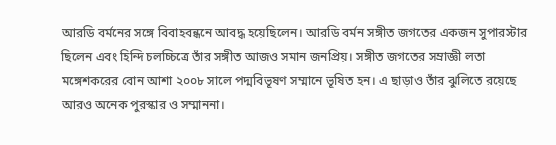আরডি বর্মনের সঙ্গে বিবাহবন্ধনে আবদ্ধ হয়েছিলেন। আরডি বর্মন সঙ্গীত জগতের একজন সুপারস্টার ছিলেন এবং হিন্দি চলচ্চিত্রে তাঁর সঙ্গীত আজও সমান জনপ্রিয়। সঙ্গীত জগতের সম্রাজ্ঞী লতা মঙ্গেশকরের বোন আশা ২০০৮ সালে পদ্মবিভূষণ সম্মানে ভূষিত হন। এ ছাড়াও তাঁর ঝুলিতে রয়েছে আরও অনেক পুরস্কার ও সম্মাননা।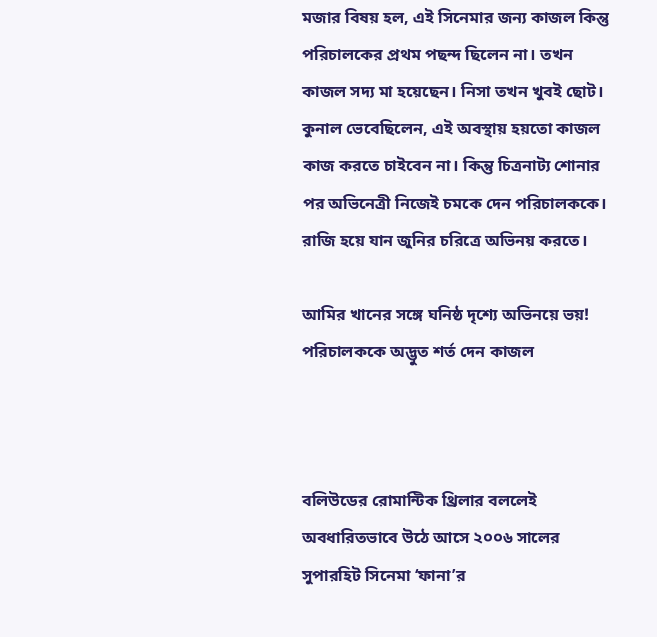মজার বিষয় হল, এই সিনেমার জন্য কাজল কিন্তু পরিচালকের প্রথম পছন্দ ছিলেন না। তখন কাজল সদ্য মা হয়েছেন। নিসা তখন খুবই ছোট। কুনাল ভেবেছিলেন, এই অবস্থায় হয়তো কাজল কাজ করতে চাইবেন না। কিন্তু চিত্রনাট্য শোনার পর অভিনেত্রী নিজেই চমকে দেন পরিচালককে। রাজি হয়ে যান জুনির চরিত্রে অভিনয় করতে।

আমির খানের সঙ্গে ঘনিষ্ঠ দৃশ্যে অভিনয়ে ভয়! পরিচালককে অদ্ভুত শর্ত দেন কাজল



বলিউডের রোমান্টিক থ্রিলার বললেই অবধারিতভাবে উঠে আসে ২০০৬ সালের সুপারহিট সিনেমা ‘ফানা’র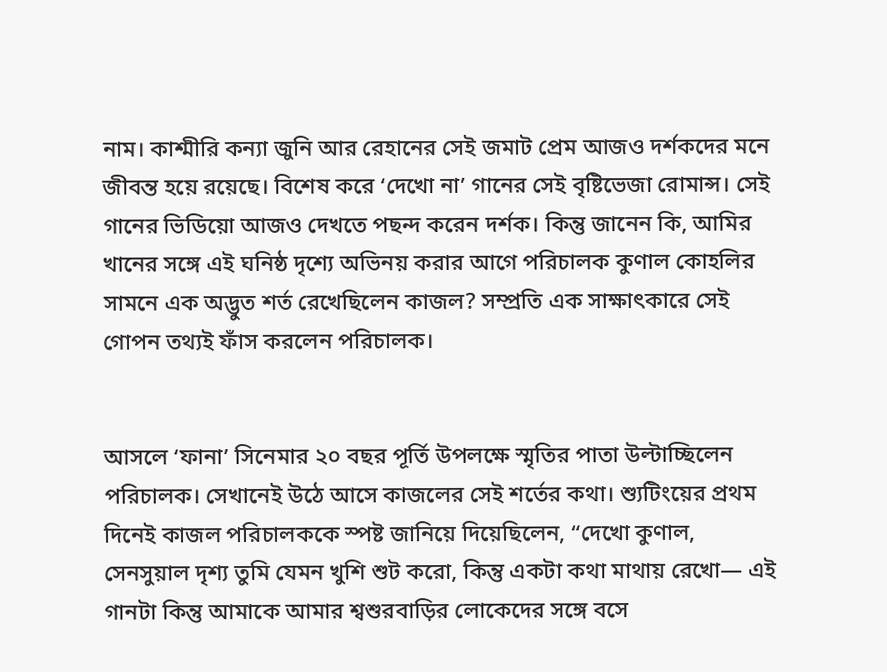নাম। কাশ্মীরি কন্যা জুনি আর রেহানের সেই জমাট প্রেম আজও দর্শকদের মনে জীবন্ত হয়ে রয়েছে। বিশেষ করে ‘দেখো না’ গানের সেই বৃষ্টিভেজা রোমান্স। সেই গানের ভিডিয়ো আজও দেখতে পছন্দ করেন দর্শক। কিন্তু জানেন কি, আমির খানের সঙ্গে এই ঘনিষ্ঠ দৃশ্যে অভিনয় করার আগে পরিচালক কুণাল কোহলির সামনে এক অদ্ভুত শর্ত রেখেছিলেন কাজল? সম্প্রতি এক সাক্ষাৎকারে সেই গোপন তথ্যই ফাঁস করলেন পরিচালক।


আসলে ‘ফানা’ সিনেমার ২০ বছর পূর্তি উপলক্ষে স্মৃতির পাতা উল্টাচ্ছিলেন পরিচালক। সেখানেই উঠে আসে কাজলের সেই শর্তের কথা। শ্যুটিংয়ের প্রথম দিনেই কাজল পরিচালককে স্পষ্ট জানিয়ে দিয়েছিলেন, “দেখো কুণাল, সেনসুয়াল দৃশ্য তুমি যেমন খুশি শুট করো, কিন্তু একটা কথা মাথায় রেখো— এই গানটা কিন্তু আমাকে আমার শ্বশুরবাড়ির লোকেদের সঙ্গে বসে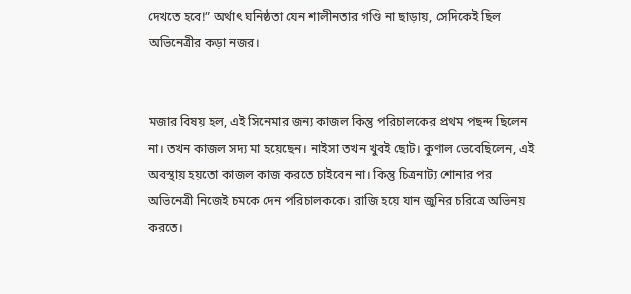দেখতে হবে!” অর্থাৎ ঘনিষ্ঠতা যেন শালীনতার গণ্ডি না ছাড়ায়, সেদিকেই ছিল অভিনেত্রীর কড়া নজর।


মজার বিষয় হল, এই সিনেমার জন্য কাজল কিন্তু পরিচালকের প্রথম পছন্দ ছিলেন না। তখন কাজল সদ্য মা হয়েছেন। নাইসা তখন খুবই ছোট। কুণাল ভেবেছিলেন, এই অবস্থায় হয়তো কাজল কাজ করতে চাইবেন না। কিন্তু চিত্রনাট্য শোনার পর অভিনেত্রী নিজেই চমকে দেন পরিচালককে। রাজি হয়ে যান জুনির চরিত্রে অভিনয় করতে।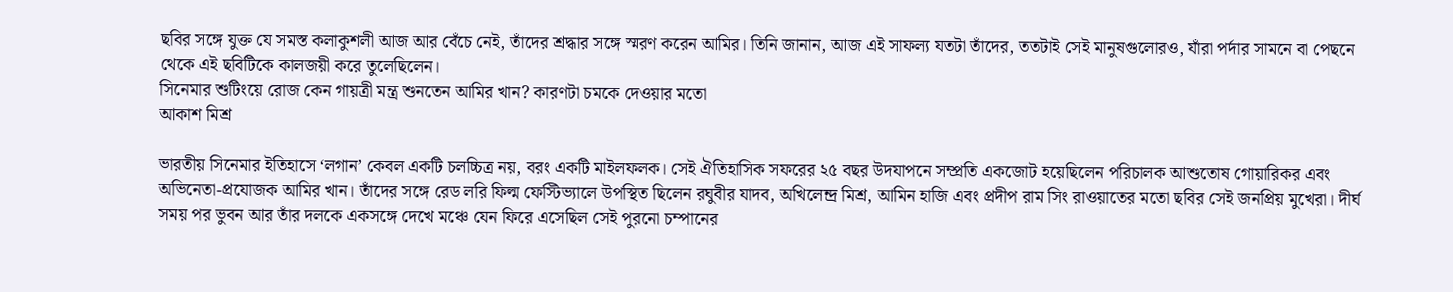ছবির সঙ্গে যুক্ত যে সমস্ত কলাকুশলী আজ আর বেঁচে নেই, তাঁদের শ্রদ্ধার সঙ্গে স্মরণ করেন আমির। তিনি জানান, আজ এই সাফল্য যতটা তাঁদের, ততটাই সেই মানুষগুলোরও, যাঁরা পর্দার সামনে বা পেছনে থেকে এই ছবিটিকে কালজয়ী করে তুলেছিলেন।
সিনেমার শুটিংয়ে রোজ কেন গায়ত্রী মন্ত্র শুনতেন আমির খান? কারণটা চমকে দেওয়ার মতো
আকাশ মিশ্র

ভারতীয় সিনেমার ইতিহাসে ‘লগান’ কেবল একটি চলচ্চিত্র নয়, বরং একটি মাইলফলক। সেই ঐতিহাসিক সফরের ২৫ বছর উদযাপনে সম্প্রতি একজোট হয়েছিলেন পরিচালক আশুতোষ গোয়ারিকর এবং অভিনেতা-প্রযোজক আমির খান। তাঁদের সঙ্গে রেড লরি ফিল্ম ফেস্টিভ্যালে উপস্থিত ছিলেন রঘুবীর যাদব, অখিলেন্দ্র মিশ্র, আমিন হাজি এবং প্রদীপ রাম সিং রাওয়াতের মতো ছবির সেই জনপ্রিয় মুখেরা। দীর্ঘ সময় পর ভুবন আর তাঁর দলকে একসঙ্গে দেখে মঞ্চে যেন ফিরে এসেছিল সেই পুরনো চম্পানের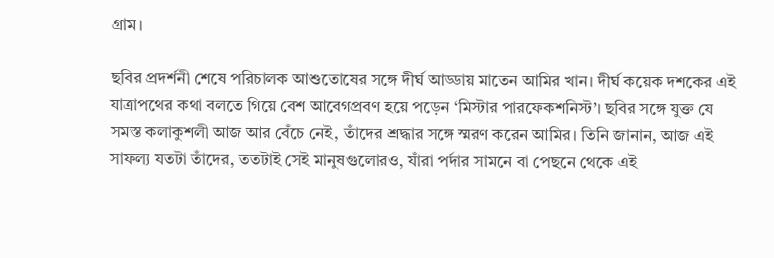গ্রাম।

ছবির প্রদর্শনী শেষে পরিচালক আশুতোষের সঙ্গে দীর্ঘ আড্ডায় মাতেন আমির খান। দীর্ঘ কয়েক দশকের এই যাত্রাপথের কথা বলতে গিয়ে বেশ আবেগপ্রবণ হয়ে পড়েন ‘মিস্টার পারফেকশনিস্ট’। ছবির সঙ্গে যুক্ত যে সমস্ত কলাকুশলী আজ আর বেঁচে নেই, তাঁদের শ্রদ্ধার সঙ্গে স্মরণ করেন আমির। তিনি জানান, আজ এই সাফল্য যতটা তাঁদের, ততটাই সেই মানুষগুলোরও, যাঁরা পর্দার সামনে বা পেছনে থেকে এই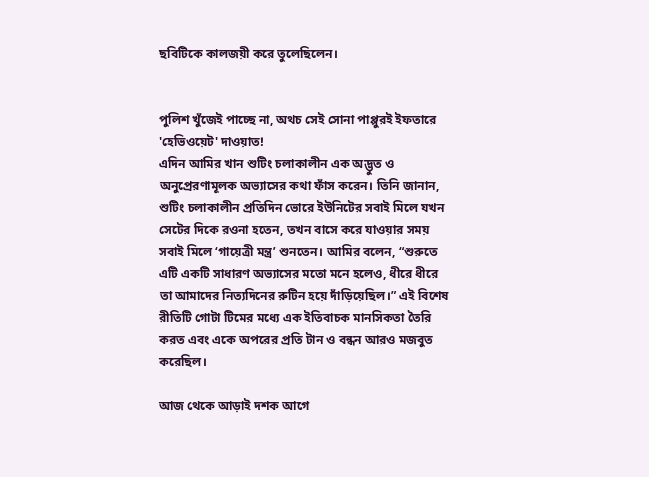ছবিটিকে কালজয়ী করে তুলেছিলেন।


পুলিশ খুঁজেই পাচ্ছে না, অথচ সেই সোনা পাপ্পুরই ইফতারে 'হেভিওয়েট' দাওয়াত!
এদিন আমির খান শুটিং চলাকালীন এক অদ্ভুত ও অনুপ্রেরণামূলক অভ্যাসের কথা ফাঁস করেন। তিনি জানান, শুটিং চলাকালীন প্রতিদিন ভোরে ইউনিটের সবাই মিলে যখন সেটের দিকে রওনা হতেন, তখন বাসে করে যাওয়ার সময় সবাই মিলে ‘গায়েত্রী মন্ত্র’ শুনতেন। আমির বলেন, “শুরুতে এটি একটি সাধারণ অভ্যাসের মতো মনে হলেও, ধীরে ধীরে তা আমাদের নিত্যদিনের রুটিন হয়ে দাঁড়িয়েছিল।” এই বিশেষ রীতিটি গোটা টিমের মধ্যে এক ইতিবাচক মানসিকতা তৈরি করত এবং একে অপরের প্রতি টান ও বন্ধন আরও মজবুত করেছিল।

আজ থেকে আড়াই দশক আগে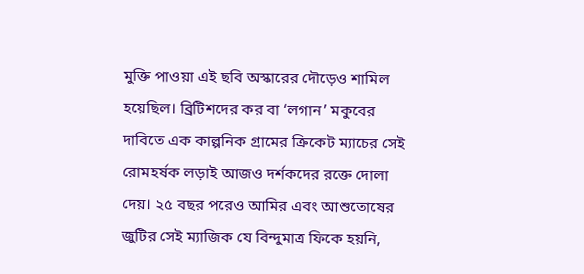মুক্তি পাওয়া এই ছবি অস্কারের দৌড়েও শামিল হয়েছিল। ব্রিটিশদের কর বা ‘লগান’ মকুবের দাবিতে এক কাল্পনিক গ্রামের ক্রিকেট ম্যাচের সেই রোমহর্ষক লড়াই আজও দর্শকদের রক্তে দোলা দেয়। ২৫ বছর পরেও আমির এবং আশুতোষের জুটির সেই ম্যাজিক যে বিন্দুমাত্র ফিকে হয়নি,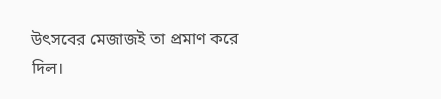উৎসবের মেজাজই তা প্রমাণ করে দিল।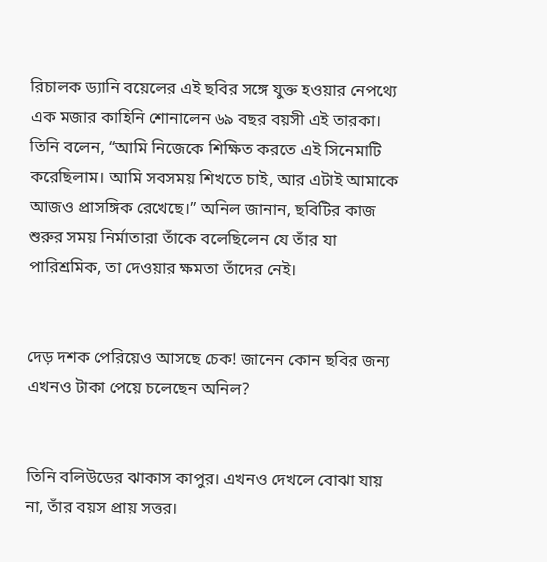রিচালক ড্যানি বয়েলের এই ছবির সঙ্গে যুক্ত হওয়ার নেপথ্যে এক মজার কাহিনি শোনালেন ৬৯ বছর বয়সী এই তারকা। তিনি বলেন, “আমি নিজেকে শিক্ষিত করতে এই সিনেমাটি করেছিলাম। আমি সবসময় শিখতে চাই, আর এটাই আমাকে আজও প্রাসঙ্গিক রেখেছে।” অনিল জানান, ছবিটির কাজ শুরুর সময় নির্মাতারা তাঁকে বলেছিলেন যে তাঁর যা পারিশ্রমিক, তা দেওয়ার ক্ষমতা তাঁদের নেই।


দেড় দশক পেরিয়েও আসছে চেক! জানেন কোন ছবির জন্য এখনও টাকা পেয়ে চলেছেন অনিল?


তিনি বলিউডের ঝাকাস কাপুর। এখনও দেখলে বোঝা যায় না, তাঁর বয়স প্রায় সত্তর।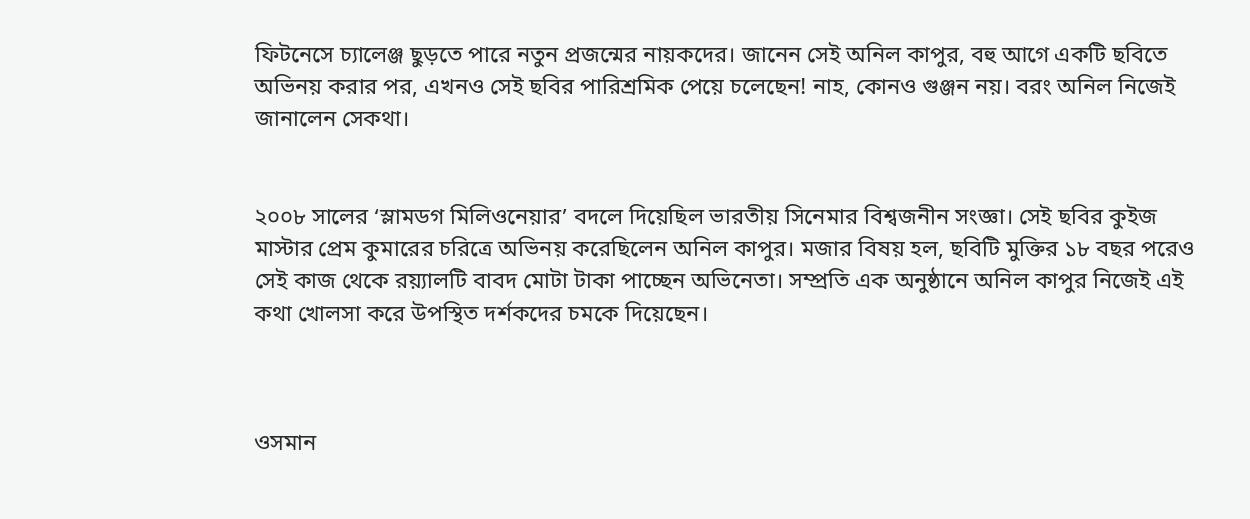ফিটনেসে চ্যালেঞ্জ ছুড়তে পারে নতুন প্রজন্মের নায়কদের। জানেন সেই অনিল কাপুর, বহু আগে একটি ছবিতে অভিনয় করার পর, এখনও সেই ছবির পারিশ্রমিক পেয়ে চলেছেন! নাহ, কোনও গুঞ্জন নয়। বরং অনিল নিজেই জানালেন সেকথা।


২০০৮ সালের ‘স্লামডগ মিলিওনেয়ার’ বদলে দিয়েছিল ভারতীয় সিনেমার বিশ্বজনীন সংজ্ঞা। সেই ছবির কুইজ মাস্টার প্রেম কুমারের চরিত্রে অভিনয় করেছিলেন অনিল কাপুর। মজার বিষয় হল, ছবিটি মুক্তির ১৮ বছর পরেও সেই কাজ থেকে রয়্যালটি বাবদ মোটা টাকা পাচ্ছেন অভিনেতা। সম্প্রতি এক অনুষ্ঠানে অনিল কাপুর নিজেই এই কথা খোলসা করে উপস্থিত দর্শকদের চমকে দিয়েছেন।



ওসমান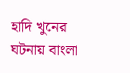হাদি খুনের ঘটনায় বাংলা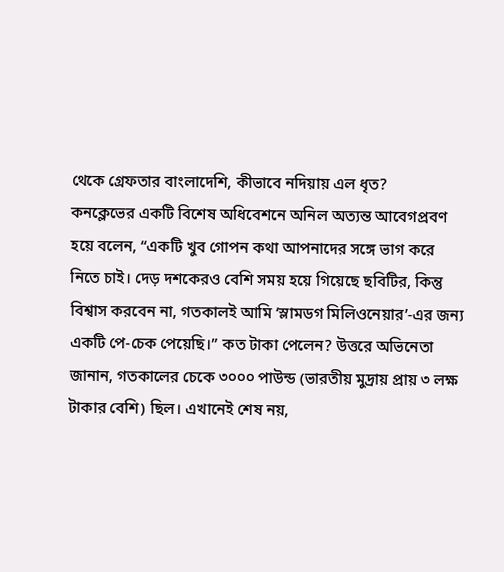থেকে গ্রেফতার বাংলাদেশি, কীভাবে নদিয়ায় এল ধৃত?
কনক্লেভের একটি বিশেষ অধিবেশনে অনিল অত্যন্ত আবেগপ্রবণ হয়ে বলেন, “একটি খুব গোপন কথা আপনাদের সঙ্গে ভাগ করে নিতে চাই। দেড় দশকেরও বেশি সময় হয়ে গিয়েছে ছবিটির, কিন্তু বিশ্বাস করবেন না, গতকালই আমি ‘স্লামডগ মিলিওনেয়ার’-এর জন্য একটি পে-চেক পেয়েছি।” কত টাকা পেলেন? উত্তরে অভিনেতা জানান, গতকালের চেকে ৩০০০ পাউন্ড (ভারতীয় মুদ্রায় প্রায় ৩ লক্ষ টাকার বেশি) ছিল। এখানেই শেষ নয়,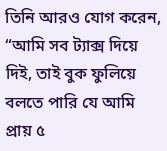তিনি আরও যোগ করেন, “আমি সব ট্যাক্স দিয়ে দিই, তাই বুক ফুলিয়ে বলতে পারি যে আমি প্রায় ৫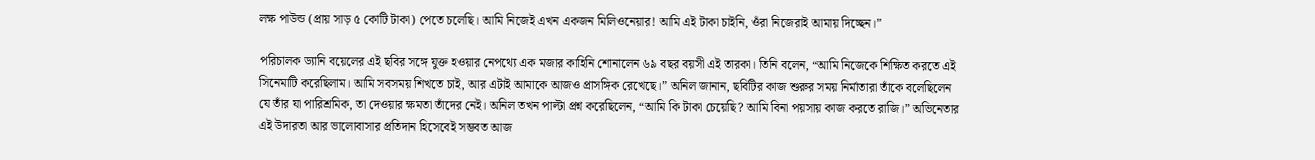লক্ষ পাউন্ড (প্রায় সাড় ৫ কোটি টাকা) পেতে চলেছি। আমি নিজেই এখন একজন মিলিওনেয়ার! আমি এই টাকা চাইনি, ওঁরা নিজেরাই আমায় দিচ্ছেন।”

পরিচালক ড্যানি বয়েলের এই ছবির সঙ্গে যুক্ত হওয়ার নেপথ্যে এক মজার কাহিনি শোনালেন ৬৯ বছর বয়সী এই তারকা। তিনি বলেন, “আমি নিজেকে শিক্ষিত করতে এই সিনেমাটি করেছিলাম। আমি সবসময় শিখতে চাই, আর এটাই আমাকে আজও প্রাসঙ্গিক রেখেছে।” অনিল জানান, ছবিটির কাজ শুরুর সময় নির্মাতারা তাঁকে বলেছিলেন যে তাঁর যা পারিশ্রমিক, তা দেওয়ার ক্ষমতা তাঁদের নেই। অনিল তখন পাল্টা প্রশ্ন করেছিলেন, “আমি কি টাকা চেয়েছি? আমি বিনা পয়সায় কাজ করতে রাজি।” অভিনেতার এই উদারতা আর ভালোবাসার প্রতিদান হিসেবেই সম্ভবত আজ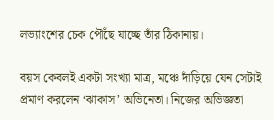লভ্যাংশের চেক পৌঁছে যাচ্ছে তাঁর ঠিকানায়।

বয়স কেবলই একটা সংখ্যা মাত্র, মঞ্চে দাঁড়িয়ে যেন সেটাই প্রমাণ করলেন ‘ঝাকাস’ অভিনেতা। নিজের অভিজ্ঞতা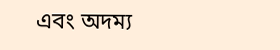এবং অদম্য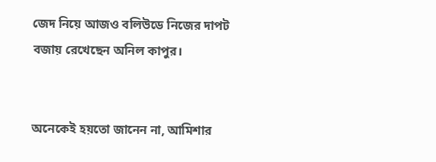জেদ নিয়ে আজও বলিউডে নিজের দাপট বজায় রেখেছেন অনিল কাপুর।


অনেকেই হয়তো জানেন না, আমিশার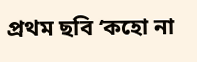প্রথম ছবি ‘কহো না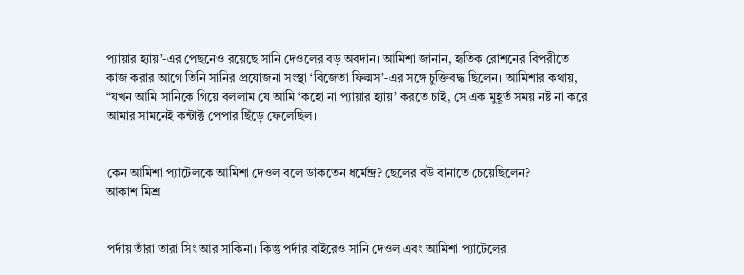প্যায়ার হ্যায়’-এর পেছনেও রয়েছে সানি দেওলের বড় অবদান। আমিশা জানান, হৃতিক রোশনের বিপরীতে কাজ করার আগে তিনি সানির প্রযোজনা সংস্থা ‘বিজেতা ফিল্মস’-এর সঙ্গে চুক্তিবদ্ধ ছিলেন। আমিশার কথায়, “যখন আমি সানিকে গিয়ে বললাম যে আমি ‘কহো না প্যায়ার হ্যায়’ করতে চাই, সে এক মুহূর্ত সময় নষ্ট না করে আমার সামনেই কন্টাক্ট পেপার ছিঁড়ে ফেলেছিল।


কেন আমিশা প্যাটেলকে আমিশা দেওল বলে ডাকতেন ধর্মেন্দ্র? ছেলের বউ বানাতে চেয়েছিলেন?
আকাশ মিশ্র


পর্দায় তাঁরা তারা সিং আর সাকিনা। কিন্তু পর্দার বাইরেও সানি দেওল এবং আমিশা প্যাটেলের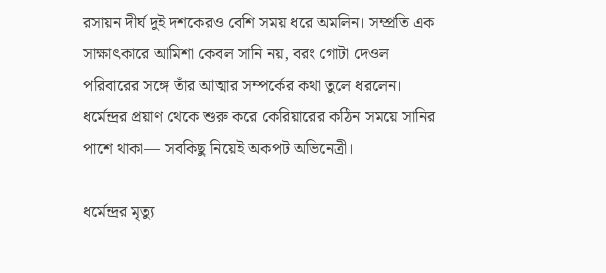রসায়ন দীর্ঘ দুই দশকেরও বেশি সময় ধরে অমলিন। সম্প্রতি এক সাক্ষাৎকারে আমিশা কেবল সানি নয়, বরং গোটা দেওল পরিবারের সঙ্গে তাঁর আত্মার সম্পর্কের কথা তুলে ধরলেন। ধর্মেন্দ্রর প্রয়াণ থেকে শুরু করে কেরিয়ারের কঠিন সময়ে সানির পাশে থাকা— সবকিছু নিয়েই অকপট অভিনেত্রী।

ধর্মেন্দ্রর মৃত্যু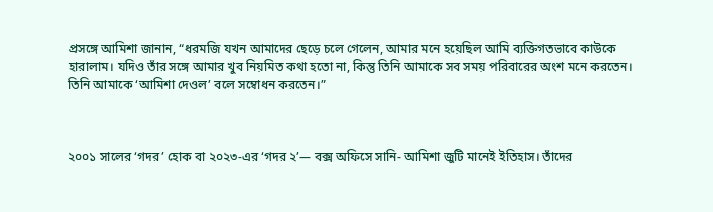প্রসঙ্গে আমিশা জানান, “ধরমজি যখন আমাদের ছেড়ে চলে গেলেন, আমার মনে হয়েছিল আমি ব্যক্তিগতভাবে কাউকে হারালাম। যদিও তাঁর সঙ্গে আমার খুব নিয়মিত কথা হতো না, কিন্তু তিনি আমাকে সব সময় পরিবারের অংশ মনে করতেন। তিনি আমাকে ‘আমিশা দেওল’ বলে সম্বোধন করতেন।”



২০০১ সালের ‘গদর’ হোক বা ২০২৩-এর ‘গদর ২’— বক্স অফিসে সানি- আমিশা জুটি মানেই ইতিহাস। তাঁদের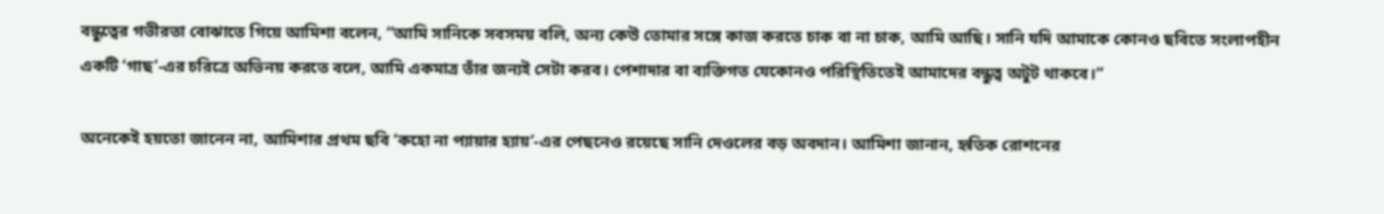বন্ধুত্বের গভীরতা বোঝাতে গিয়ে আমিশা বলেন, “আমি সানিকে সবসময় বলি, অন্য কেউ তোমার সঙ্গে কাজ করতে চাক বা না চাক, আমি আছি। সানি যদি আমাকে কোনও ছবিতে সংলাপহীন একটি ‘গাছ’-এর চরিত্রে অভিনয় করতে বলে, আমি একমাত্র তাঁর জন্যই সেটা করব। পেশাদার বা ব্যক্তিগত যেকোনও পরিস্থিতিতেই আমাদের বন্ধুত্ব অটুট থাকবে।”

অনেকেই হয়তো জানেন না, আমিশার প্রথম ছবি ‘কহো না প্যায়ার হ্যায়’-এর পেছনেও রয়েছে সানি দেওলের বড় অবদান। আমিশা জানান, হৃতিক রোশনের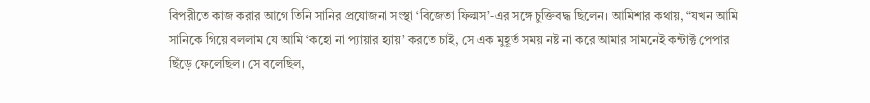বিপরীতে কাজ করার আগে তিনি সানির প্রযোজনা সংস্থা ‘বিজেতা ফিল্মস’-এর সঙ্গে চুক্তিবদ্ধ ছিলেন। আমিশার কথায়, “যখন আমি সানিকে গিয়ে বললাম যে আমি ‘কহো না প্যায়ার হ্যায়’ করতে চাই, সে এক মুহূর্ত সময় নষ্ট না করে আমার সামনেই কন্টাক্ট পেপার ছিঁড়ে ফেলেছিল। সে বলেছিল,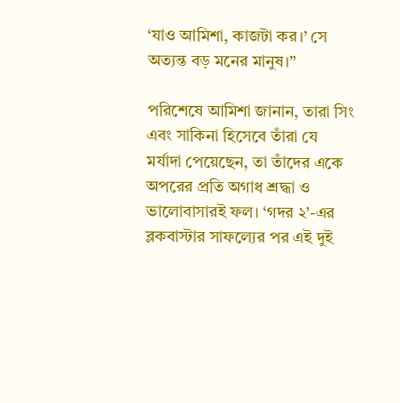‘যাও আমিশা, কাজটা কর।’ সে অত্যন্ত বড় মনের মানুষ।”

পরিশেষে আমিশা জানান, তারা সিং এবং সাকিনা হিসেবে তাঁরা যে মর্যাদা পেয়েছেন, তা তাঁদের একে অপরের প্রতি অগাধ শ্রদ্ধা ও ভালোবাসারই ফল। ‘গদর ২’-এর ব্লকবাস্টার সাফল্যের পর এই দুই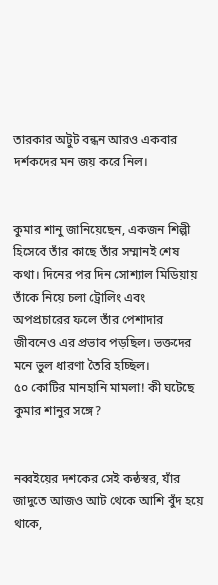তারকার অটুট বন্ধন আরও একবার দর্শকদের মন জয় করে নিল।


কুমার শানু জানিয়েছেন, একজন শিল্পী হিসেবে তাঁর কাছে তাঁর সম্মানই শেষ কথা। দিনের পর দিন সোশ্যাল মিডিয়ায় তাঁকে নিয়ে চলা ট্রোলিং এবং অপপ্রচারের ফলে তাঁর পেশাদার জীবনেও এর প্রভাব পড়ছিল। ভক্তদের মনে ভুল ধারণা তৈরি হচ্ছিল।
৫০ কোটির মানহানি মামলা! কী ঘটেছে কুমার শানুর সঙ্গে?


নব্বইয়ের দশকের সেই কন্ঠস্বর, যাঁর জাদুতে আজও আট থেকে আশি বুঁদ হয়ে থাকে,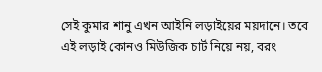সেই কুমার শানু এখন আইনি লড়াইয়ের ময়দানে। তবে এই লড়াই কোনও মিউজিক চার্ট নিয়ে নয়, বরং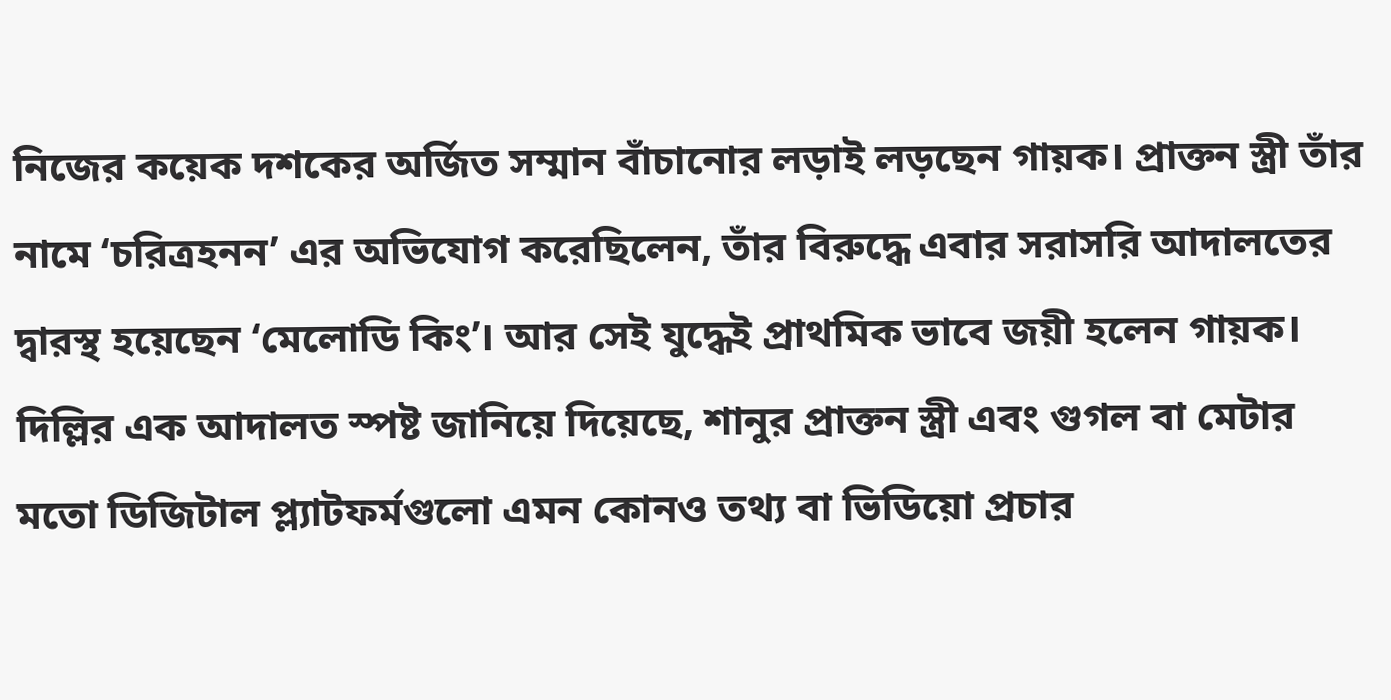নিজের কয়েক দশকের অর্জিত সম্মান বাঁচানোর লড়াই লড়ছেন গায়ক। প্রাক্তন স্ত্রী তাঁর নামে ‘চরিত্রহনন’ এর অভিযোগ করেছিলেন, তাঁর বিরুদ্ধে এবার সরাসরি আদালতের দ্বারস্থ হয়েছেন ‘মেলোডি কিং’। আর সেই যুদ্ধেই প্রাথমিক ভাবে জয়ী হলেন গায়ক। দিল্লির এক আদালত স্পষ্ট জানিয়ে দিয়েছে, শানুর প্রাক্তন স্ত্রী এবং গুগল বা মেটার মতো ডিজিটাল প্ল্যাটফর্মগুলো এমন কোনও তথ্য বা ভিডিয়ো প্রচার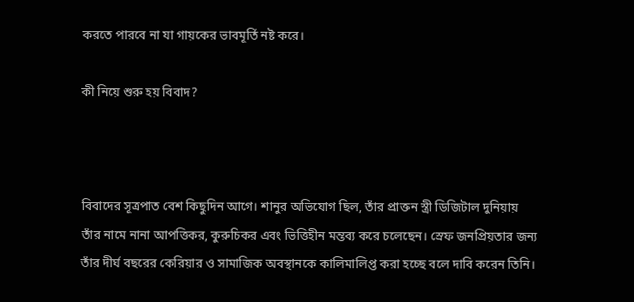করতে পারবে না যা গায়কের ভাবমূর্তি নষ্ট করে।

কী নিয়ে শুরু হয় বিবাদ?



বিবাদের সূত্রপাত বেশ কিছুদিন আগে। শানুর অভিযোগ ছিল, তাঁর প্রাক্তন স্ত্রী ডিজিটাল দুনিয়ায় তাঁর নামে নানা আপত্তিকর, কুরুচিকর এবং ভিত্তিহীন মন্তব্য করে চলেছেন। স্রেফ জনপ্রিয়তার জন্য তাঁর দীর্ঘ বছরের কেরিয়ার ও সামাজিক অবস্থানকে কালিমালিপ্ত করা হচ্ছে বলে দাবি করেন তিনি।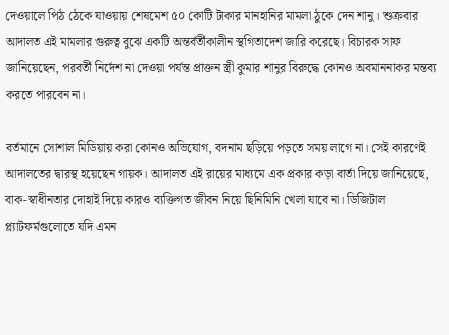দেওয়ালে পিঠ ঠেকে যাওয়ায় শেষমেশ ৫০ কোটি টাকার মানহানির মামলা ঠুকে দেন শানু। শুক্রবার আদালত এই মামলার গুরুত্ব বুঝে একটি অন্তর্বর্তীকালীন স্থগিতাদেশ জারি করেছে। বিচারক সাফ জানিয়েছেন, পরবর্তী নির্দেশ না দেওয়া পর্যন্ত প্রাক্তন স্ত্রী কুমার শানুর বিরুদ্ধে কোনও অবমাননাকর মন্তব্য করতে পারবেন না।

বর্তমানে সোশাল মিডিয়ায় করা কোনও অভিযোগ, বদনাম ছড়িয়ে পড়তে সময় লাগে না। সেই কারণেই আদালতের দ্বারস্থ হয়েছেন গায়ক। আদালত এই রায়ের মাধ্যমে এক প্রকার কড়া বার্তা দিয়ে জানিয়েছে, বাক-স্বাধীনতার দোহাই দিয়ে কারও ব্যক্তিগত জীবন নিয়ে ছিনিমিনি খেলা যাবে না। ডিজিটাল প্ল্যাটফর্মগুলোতে যদি এমন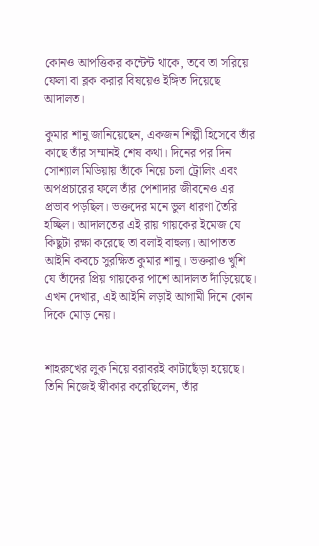কোনও আপত্তিকর কন্টেন্ট থাকে, তবে তা সরিয়ে ফেলা বা ব্লক করার বিষয়েও ইঙ্গিত দিয়েছে আদালত।

কুমার শানু জানিয়েছেন, একজন শিল্পী হিসেবে তাঁর কাছে তাঁর সম্মানই শেষ কথা। দিনের পর দিন সোশ্যাল মিডিয়ায় তাঁকে নিয়ে চলা ট্রোলিং এবং অপপ্রচারের ফলে তাঁর পেশাদার জীবনেও এর প্রভাব পড়ছিল। ভক্তদের মনে ভুল ধারণা তৈরি হচ্ছিল। আদালতের এই রায় গায়কের ইমেজ যে কিছুটা রক্ষা করেছে তা বলাই বাহুল্য। আপাতত আইনি কবচে সুরক্ষিত কুমার শানু। ভক্তরাও খুশি যে তাঁদের প্রিয় গায়কের পাশে আদালত দাঁড়িয়েছে। এখন দেখার, এই আইনি লড়াই আগামী দিনে কোন দিকে মোড় নেয়।


শাহরুখের লুক নিয়ে বরাবরই কাটাছেঁড়া হয়েছে। তিনি নিজেই স্বীকার করেছিলেন, তাঁর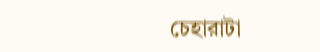চেহারাটা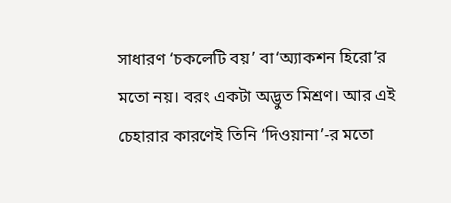সাধারণ ‘চকলেটি বয়’ বা‘অ্যাকশন হিরো’র মতো নয়। বরং একটা অদ্ভুত মিশ্রণ। আর এই চেহারার কারণেই তিনি ‘দিওয়ানা’-র মতো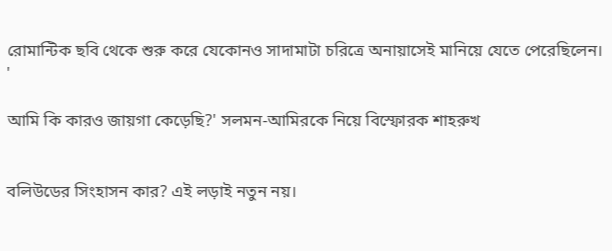রোমান্টিক ছবি থেকে শুরু করে যেকোনও সাদামাটা চরিত্রে অনায়াসেই মানিয়ে যেতে পেরেছিলেন।
'

আমি কি কারও জায়গা কেড়েছি?' সলমন-আমিরকে নিয়ে বিস্ফোরক শাহরুখ


বলিউডের সিংহাসন কার? এই লড়াই নতুন নয়।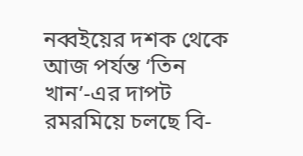নব্বইয়ের দশক থেকে আজ পর্যন্ত ‘তিন খান’-এর দাপট রমরমিয়ে চলছে বি-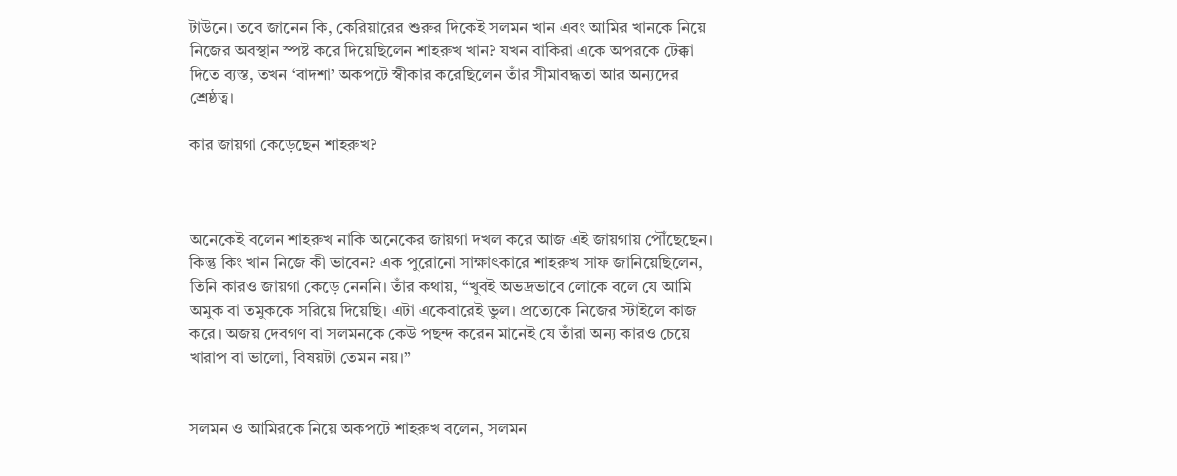টাউনে। তবে জানেন কি, কেরিয়ারের শুরুর দিকেই সলমন খান এবং আমির খানকে নিয়ে নিজের অবস্থান স্পষ্ট করে দিয়েছিলেন শাহরুখ খান? যখন বাকিরা একে অপরকে টেক্কা দিতে ব্যস্ত, তখন ‘বাদশা’ অকপটে স্বীকার করেছিলেন তাঁর সীমাবদ্ধতা আর অন্যদের শ্রেষ্ঠত্ব।

কার জায়গা কেড়েছেন শাহরুখ?



অনেকেই বলেন শাহরুখ নাকি অনেকের জায়গা দখল করে আজ এই জায়গায় পৌঁছেছেন। কিন্তু কিং খান নিজে কী ভাবেন? এক পুরোনো সাক্ষাৎকারে শাহরুখ সাফ জানিয়েছিলেন, তিনি কারও জায়গা কেড়ে নেননি। তাঁর কথায়, “খুবই অভদ্রভাবে লোকে বলে যে আমি অমুক বা তমুককে সরিয়ে দিয়েছি। এটা একেবারেই ভুল। প্রত্যেকে নিজের স্টাইলে কাজ করে। অজয় দেবগণ বা সলমনকে কেউ পছন্দ করেন মানেই যে তাঁরা অন্য কারও চেয়ে খারাপ বা ভালো, বিষয়টা তেমন নয়।”


সলমন ও আমিরকে নিয়ে অকপটে শাহরুখ বলেন, সলমন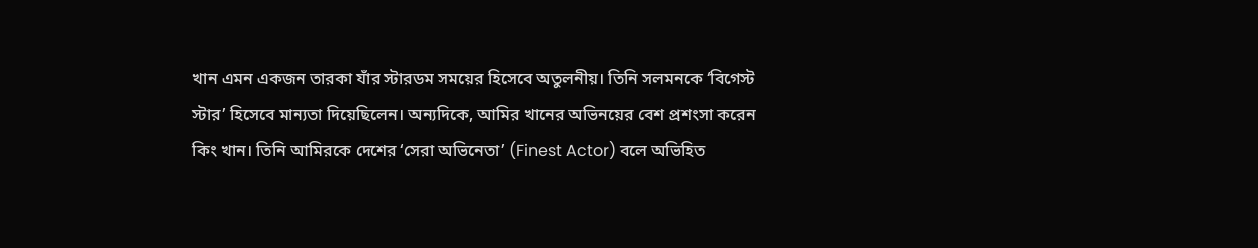খান এমন একজন তারকা যাঁর স্টারডম সময়ের হিসেবে অতুলনীয়। তিনি সলমনকে ‘বিগেস্ট স্টার’ হিসেবে মান্যতা দিয়েছিলেন। অন্যদিকে, আমির খানের অভিনয়ের বেশ প্রশংসা করেন কিং খান। তিনি আমিরকে দেশের ‘সেরা অভিনেতা’ (Finest Actor) বলে অভিহিত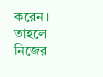করেন। তাহলে নিজের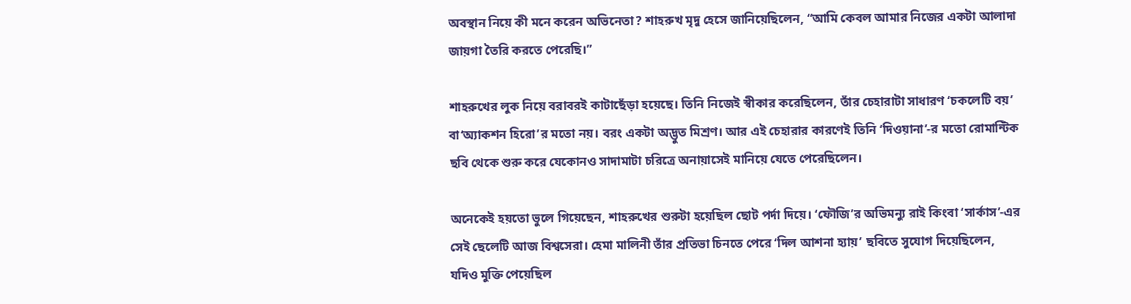অবস্থান নিয়ে কী মনে করেন অভিনেতা? শাহরুখ মৃদু হেসে জানিয়েছিলেন, “আমি কেবল আমার নিজের একটা আলাদা জায়গা তৈরি করতে পেরেছি।”

শাহরুখের লুক নিয়ে বরাবরই কাটাছেঁড়া হয়েছে। তিনি নিজেই স্বীকার করেছিলেন, তাঁর চেহারাটা সাধারণ ‘চকলেটি বয়’ বা‘অ্যাকশন হিরো’র মতো নয়। বরং একটা অদ্ভুত মিশ্রণ। আর এই চেহারার কারণেই তিনি ‘দিওয়ানা’-র মতো রোমান্টিক ছবি থেকে শুরু করে যেকোনও সাদামাটা চরিত্রে অনায়াসেই মানিয়ে যেতে পেরেছিলেন।

অনেকেই হয়তো ভুলে গিয়েছেন, শাহরুখের শুরুটা হয়েছিল ছোট পর্দা দিয়ে। ‘ফৌজি’র অভিমন্যু রাই কিংবা ‘সার্কাস’-এর সেই ছেলেটি আজ বিশ্বসেরা। হেমা মালিনী তাঁর প্রতিভা চিনতে পেরে ‘দিল আশনা হ্যায়’ ছবিতে সুযোগ দিয়েছিলেন, যদিও মুক্তি পেয়েছিল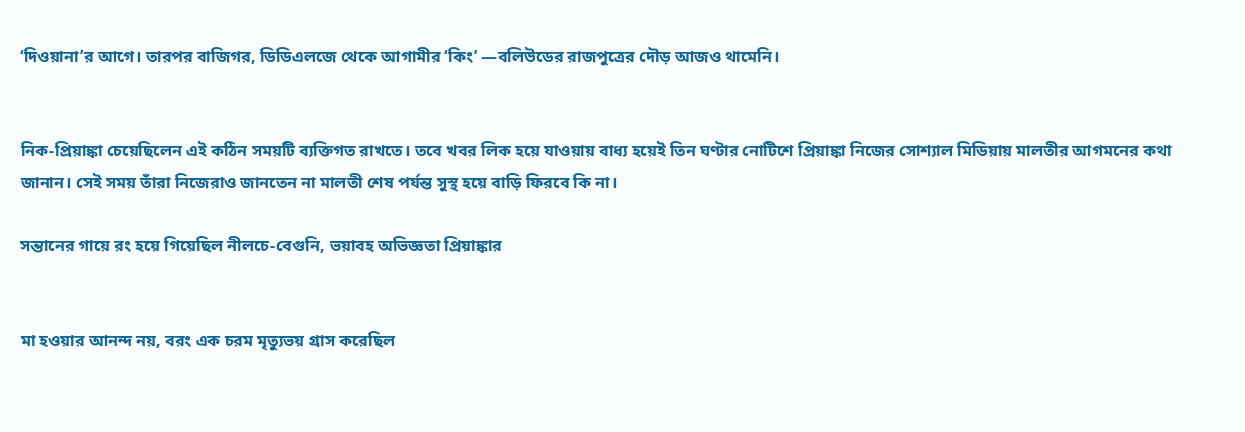‘দিওয়ানা’র আগে। তারপর বাজিগর, ডিডিএলজে থেকে আগামীর ‘কিং’ —বলিউডের রাজপুত্রের দৌড় আজও থামেনি।


নিক-প্রিয়াঙ্কা চেয়েছিলেন এই কঠিন সময়টি ব্যক্তিগত রাখতে। তবে খবর লিক হয়ে যাওয়ায় বাধ্য হয়েই তিন ঘণ্টার নোটিশে প্রিয়াঙ্কা নিজের সোশ্যাল মিডিয়ায় মালতীর আগমনের কথা জানান। সেই সময় তাঁরা নিজেরাও জানতেন না মালতী শেষ পর্যন্ত সুস্থ হয়ে বাড়ি ফিরবে কি না।

সন্তানের গায়ে রং হয়ে গিয়েছিল নীলচে-বেগুনি, ভয়াবহ অভিজ্ঞতা প্রিয়াঙ্কার


মা হওয়ার আনন্দ নয়, বরং এক চরম মৃত্যুভয় গ্রাস করেছিল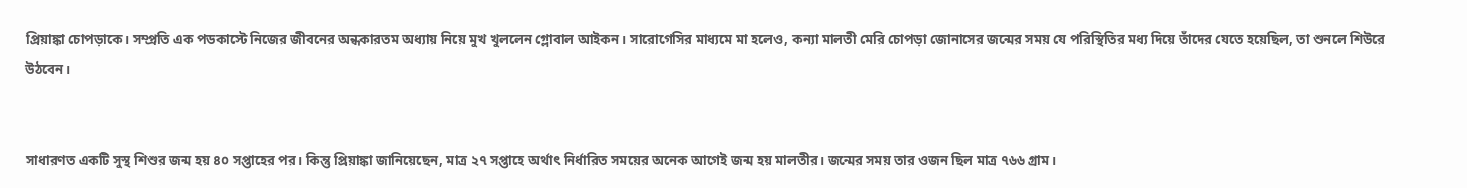প্রিয়াঙ্কা চোপড়াকে। সম্প্রতি এক পডকাস্টে নিজের জীবনের অন্ধকারতম অধ্যায় নিয়ে মুখ খুললেন গ্লোবাল আইকন। সারোগেসির মাধ্যমে মা হলেও, কন্যা মালতী মেরি চোপড়া জোনাসের জন্মের সময় যে পরিস্থিতির মধ্য দিয়ে তাঁদের যেতে হয়েছিল, তা শুনলে শিউরে উঠবেন।


সাধারণত একটি সুস্থ শিশুর জন্ম হয় ৪০ সপ্তাহের পর। কিন্তু প্রিয়াঙ্কা জানিয়েছেন, মাত্র ২৭ সপ্তাহে অর্থাৎ নির্ধারিত সময়ের অনেক আগেই জন্ম হয় মালতীর। জন্মের সময় তার ওজন ছিল মাত্র ৭৬৬ গ্রাম।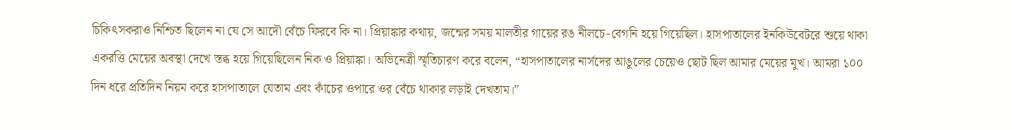চিকিৎসকরাও নিশ্চিত ছিলেন না যে সে আদৌ বেঁচে ফিরবে কি না। প্রিয়াঙ্কার কথায়, জন্মের সময় মালতীর গায়ের রঙ নীলচে-বেগনি হয়ে গিয়েছিল। হাসপাতালের ইনকিউবেটরে শুয়ে থাকা একরত্তি মেয়ের অবস্থা দেখে স্তব্ধ হয়ে গিয়েছিলেন নিক ও প্রিয়াঙ্কা। অভিনেত্রী স্মৃতিচারণ করে বলেন, “হাসপাতালের নার্সদের আঙুলের চেয়েও ছোট ছিল আমার মেয়ের মুখ। আমরা ১০০ দিন ধরে প্রতিদিন নিয়ম করে হাসপাতালে যেতাম এবং কাঁচের ওপারে ওর বেঁচে থাকার লড়াই দেখতাম।”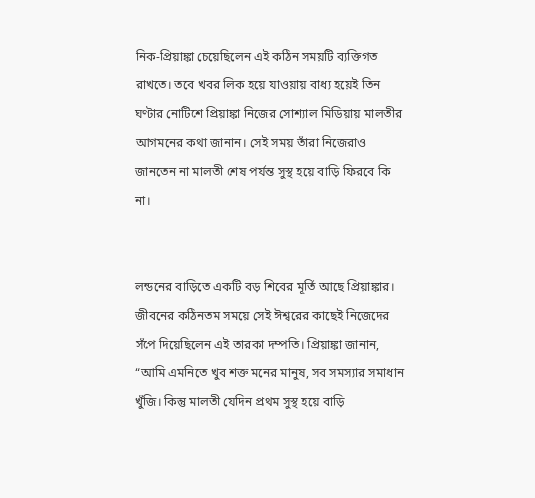নিক-প্রিয়াঙ্কা চেয়েছিলেন এই কঠিন সময়টি ব্যক্তিগত রাখতে। তবে খবর লিক হয়ে যাওয়ায় বাধ্য হয়েই তিন ঘণ্টার নোটিশে প্রিয়াঙ্কা নিজের সোশ্যাল মিডিয়ায় মালতীর আগমনের কথা জানান। সেই সময় তাঁরা নিজেরাও জানতেন না মালতী শেষ পর্যন্ত সুস্থ হয়ে বাড়ি ফিরবে কি না।


লন্ডনের বাড়িতে একটি বড় শিবের মূর্তি আছে প্রিয়াঙ্কার। জীবনের কঠিনতম সময়ে সেই ঈশ্বরের কাছেই নিজেদের সঁপে দিয়েছিলেন এই তারকা দম্পতি। প্রিয়াঙ্কা জানান, “আমি এমনিতে খুব শক্ত মনের মানুষ, সব সমস্যার সমাধান খুঁজি। কিন্তু মালতী যেদিন প্রথম সুস্থ হয়ে বাড়ি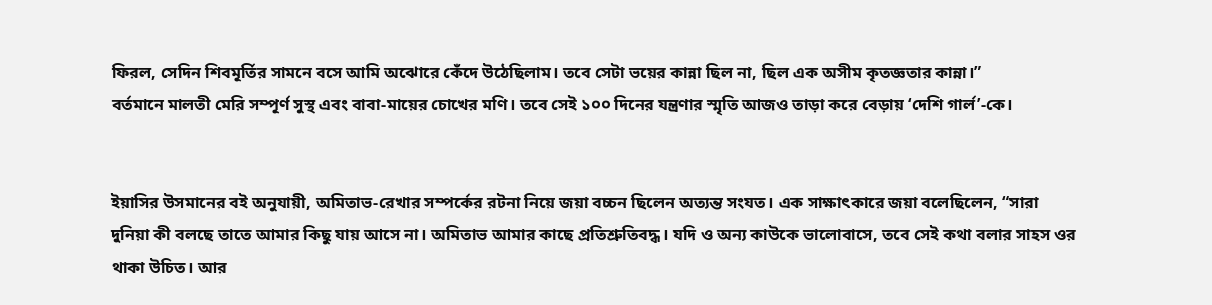ফিরল, সেদিন শিবমূর্তির সামনে বসে আমি অঝোরে কেঁদে উঠেছিলাম। তবে সেটা ভয়ের কান্না ছিল না, ছিল এক অসীম কৃতজ্ঞতার কান্না।”
বর্তমানে মালতী মেরি সম্পূর্ণ সুস্থ এবং বাবা-মায়ের চোখের মণি। তবে সেই ১০০ দিনের যন্ত্রণার স্মৃতি আজও তাড়া করে বেড়ায় ‘দেশি গার্ল’-কে।


ইয়াসির উসমানের বই অনুযায়ী, অমিতাভ-রেখার সম্পর্কের রটনা নিয়ে জয়া বচ্চন ছিলেন অত্যন্ত সংযত। এক সাক্ষাৎকারে জয়া বলেছিলেন, “সারা দুনিয়া কী বলছে তাতে আমার কিছু যায় আসে না। অমিতাভ আমার কাছে প্রতিশ্রুতিবদ্ধ। যদি ও অন্য কাউকে ভালোবাসে, তবে সেই কথা বলার সাহস ওর থাকা উচিত। আর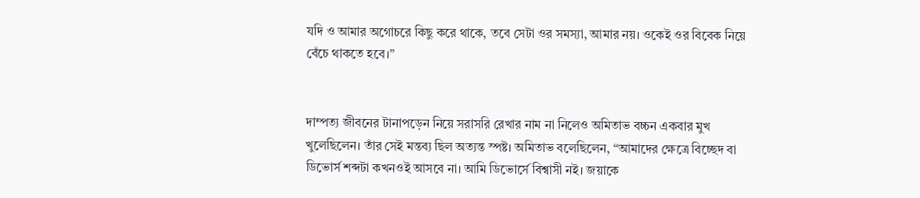যদি ও আমার অগোচরে কিছু করে থাকে, তবে সেটা ওর সমস্যা, আমার নয়। ওকেই ওর বিবেক নিয়ে বেঁচে থাকতে হবে।”


দাম্পত্য জীবনের টানাপড়েন নিয়ে সরাসরি রেখার নাম না নিলেও অমিতাভ বচ্চন একবার মুখ খুলেছিলেন। তাঁর সেই মন্তব্য ছিল অত্যন্ত স্পষ্ট। অমিতাভ বলেছিলেন, “আমাদের ক্ষেত্রে বিচ্ছেদ বা ডিভোর্স শব্দটা কখনওই আসবে না। আমি ডিভোর্সে বিশ্বাসী নই। জয়াকে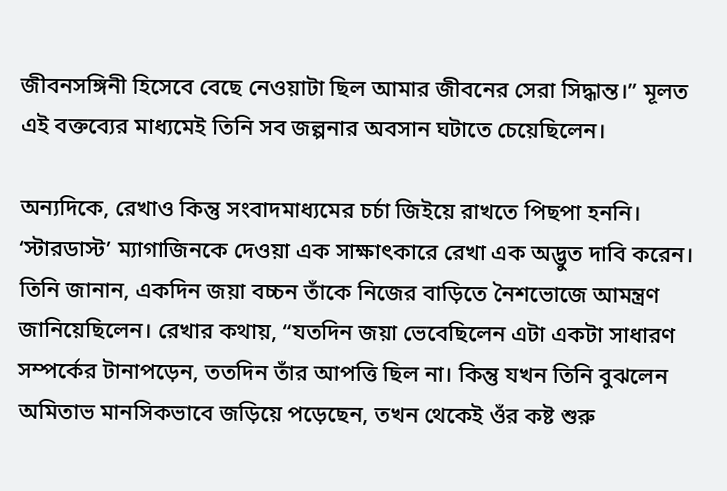জীবনসঙ্গিনী হিসেবে বেছে নেওয়াটা ছিল আমার জীবনের সেরা সিদ্ধান্ত।” মূলত এই বক্তব্যের মাধ্যমেই তিনি সব জল্পনার অবসান ঘটাতে চেয়েছিলেন।

অন্যদিকে, রেখাও কিন্তু সংবাদমাধ্যমের চর্চা জিইয়ে রাখতে পিছপা হননি। ‘স্টারডাস্ট’ ম্যাগাজিনকে দেওয়া এক সাক্ষাৎকারে রেখা এক অদ্ভুত দাবি করেন। তিনি জানান, একদিন জয়া বচ্চন তাঁকে নিজের বাড়িতে নৈশভোজে আমন্ত্রণ জানিয়েছিলেন। রেখার কথায়, “যতদিন জয়া ভেবেছিলেন এটা একটা সাধারণ সম্পর্কের টানাপড়েন, ততদিন তাঁর আপত্তি ছিল না। কিন্তু যখন তিনি বুঝলেন অমিতাভ মানসিকভাবে জড়িয়ে পড়েছেন, তখন থেকেই ওঁর কষ্ট শুরু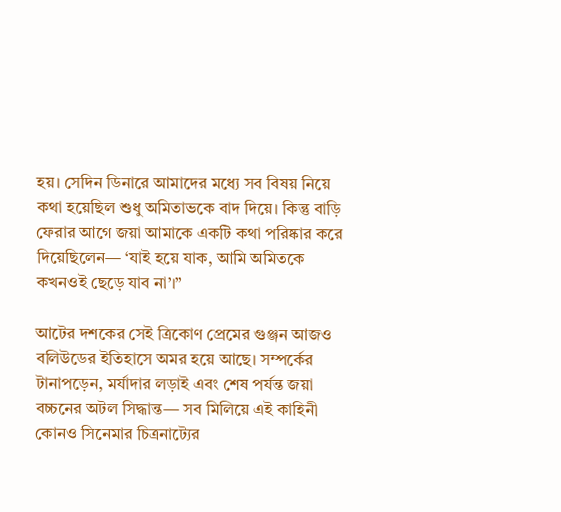হয়। সেদিন ডিনারে আমাদের মধ্যে সব বিষয় নিয়ে কথা হয়েছিল শুধু অমিতাভকে বাদ দিয়ে। কিন্তু বাড়ি ফেরার আগে জয়া আমাকে একটি কথা পরিষ্কার করে দিয়েছিলেন— ‘যাই হয়ে যাক, আমি অমিতকে কখনওই ছেড়ে যাব না’।”

আটের দশকের সেই ত্রিকোণ প্রেমের গুঞ্জন আজও বলিউডের ইতিহাসে অমর হয়ে আছে। সম্পর্কের টানাপড়েন, মর্যাদার লড়াই এবং শেষ পর্যন্ত জয়া বচ্চনের অটল সিদ্ধান্ত— সব মিলিয়ে এই কাহিনী কোনও সিনেমার চিত্রনাট্যের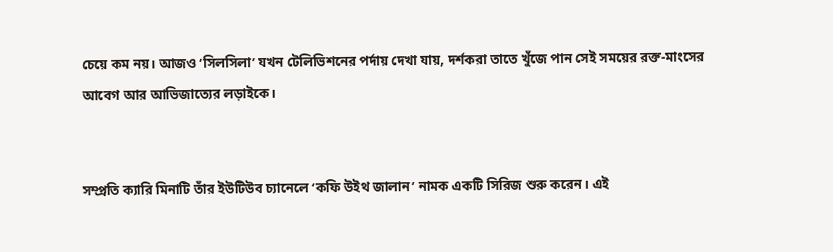চেয়ে কম নয়। আজও ‘সিলসিলা’ যখন টেলিভিশনের পর্দায় দেখা যায়, দর্শকরা তাতে খুঁজে পান সেই সময়ের রক্ত-মাংসের আবেগ আর আভিজাত্যের লড়াইকে।


সম্প্রতি ক্যারি মিনাটি তাঁর ইউটিউব চ্যানেলে ‘কফি উইথ জালান’ নামক একটি সিরিজ শুরু করেন। এই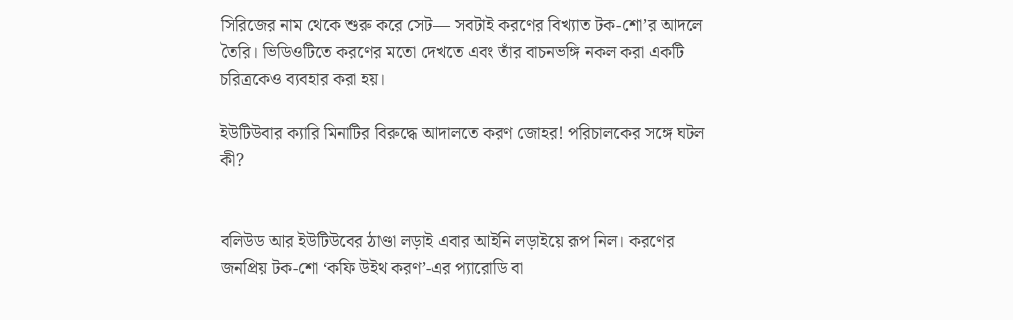সিরিজের নাম থেকে শুরু করে সেট— সবটাই করণের বিখ্যাত টক-শো’র আদলে তৈরি। ভিডিওটিতে করণের মতো দেখতে এবং তাঁর বাচনভঙ্গি নকল করা একটি চরিত্রকেও ব্যবহার করা হয়।

ইউটিউবার ক্যারি মিনাটির বিরুদ্ধে আদালতে করণ জোহর! পরিচালকের সঙ্গে ঘটল কী?


বলিউড আর ইউটিউবের ঠাণ্ডা লড়াই এবার আইনি লড়াইয়ে রূপ নিল। করণের জনপ্রিয় টক-শো ‘কফি উইথ করণ’-এর প্যারোডি বা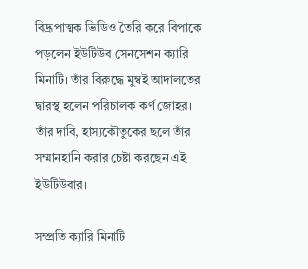বিদ্রূপাত্মক ভিডিও তৈরি করে বিপাকে পড়লেন ইউটিউব সেনসেশন ক্যারি মিনাটি। তাঁর বিরুদ্ধে মুম্বই আদালতের দ্বারস্থ হলেন পরিচালক কর্ণ জোহর। তাঁর দাবি, হাস্যকৌতুকের ছলে তাঁর সম্মানহানি করার চেষ্টা করছেন এই ইউটিউবার।

সম্প্রতি ক্যারি মিনাটি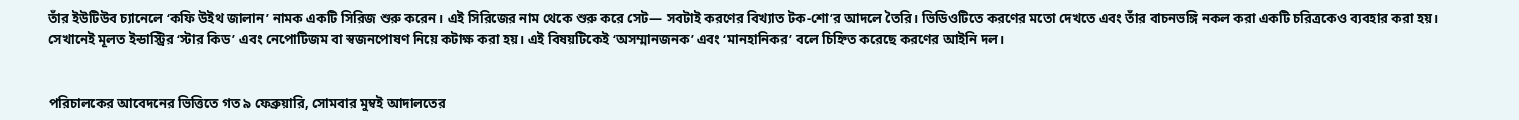তাঁর ইউটিউব চ্যানেলে ‘কফি উইথ জালান’ নামক একটি সিরিজ শুরু করেন। এই সিরিজের নাম থেকে শুরু করে সেট— সবটাই করণের বিখ্যাত টক-শো’র আদলে তৈরি। ভিডিওটিতে করণের মতো দেখতে এবং তাঁর বাচনভঙ্গি নকল করা একটি চরিত্রকেও ব্যবহার করা হয়। সেখানেই মূলত ইন্ডাস্ট্রির ‘স্টার কিড’ এবং নেপোটিজম বা স্বজনপোষণ নিয়ে কটাক্ষ করা হয়। এই বিষয়টিকেই ‘অসম্মানজনক’ এবং ‘মানহানিকর’ বলে চিহ্নিত করেছে করণের আইনি দল।


পরিচালকের আবেদনের ভিত্তিতে গত ৯ ফেব্রুয়ারি, সোমবার মুম্বই আদালতের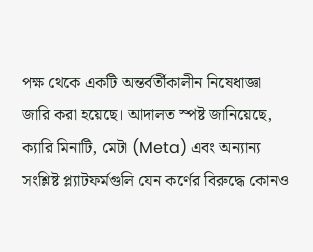পক্ষ থেকে একটি অন্তর্বর্তীকালীন নিষেধাজ্ঞা জারি করা হয়েছে। আদালত স্পষ্ট জানিয়েছে, ক্যারি মিনাটি, মেটা (Meta) এবং অন্যান্য সংশ্লিষ্ট প্ল্যাটফর্মগুলি যেন কর্ণের বিরুদ্ধে কোনও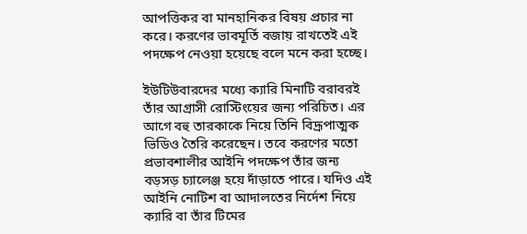আপত্তিকর বা মানহানিকর বিষয় প্রচার না করে। করণের ভাবমূর্তি বজায় রাখতেই এই পদক্ষেপ নেওয়া হয়েছে বলে মনে করা হচ্ছে।

ইউটিউবারদের মধ্যে ক্যারি মিনাটি বরাবরই তাঁর আগ্রাসী রোস্টিংয়ের জন্য পরিচিত। এর আগে বহু তারকাকে নিয়ে তিনি বিদ্রূপাত্মক ভিডিও তৈরি করেছেন। তবে করণের মতো প্রভাবশালীর আইনি পদক্ষেপ তাঁর জন্য বড়সড় চ্যালেঞ্জ হয়ে দাঁড়াতে পারে। যদিও এই আইনি নোটিশ বা আদালতের নির্দেশ নিয়ে ক্যারি বা তাঁর টিমের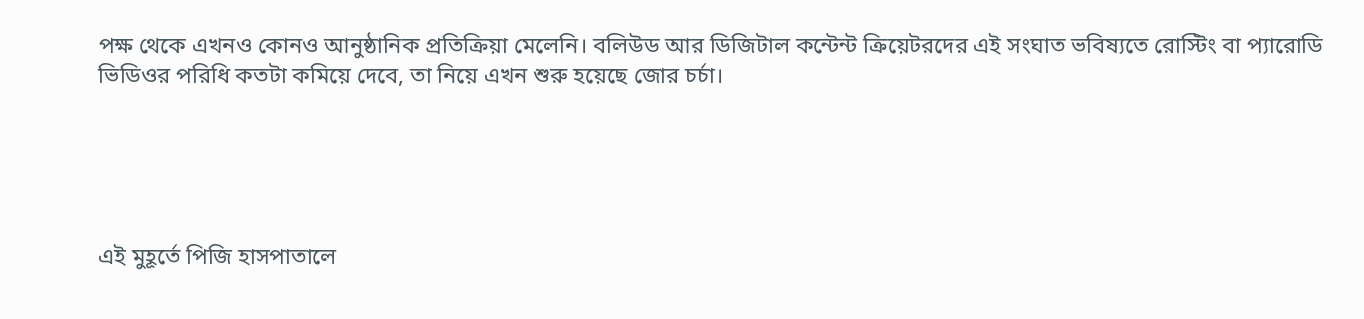পক্ষ থেকে এখনও কোনও আনুষ্ঠানিক প্রতিক্রিয়া মেলেনি। বলিউড আর ডিজিটাল কন্টেন্ট ক্রিয়েটরদের এই সংঘাত ভবিষ্যতে রোস্টিং বা প্যারোডি ভিডিওর পরিধি কতটা কমিয়ে দেবে, তা নিয়ে এখন শুরু হয়েছে জোর চর্চা।





এই মুহূর্তে পিজি হাসপাতালে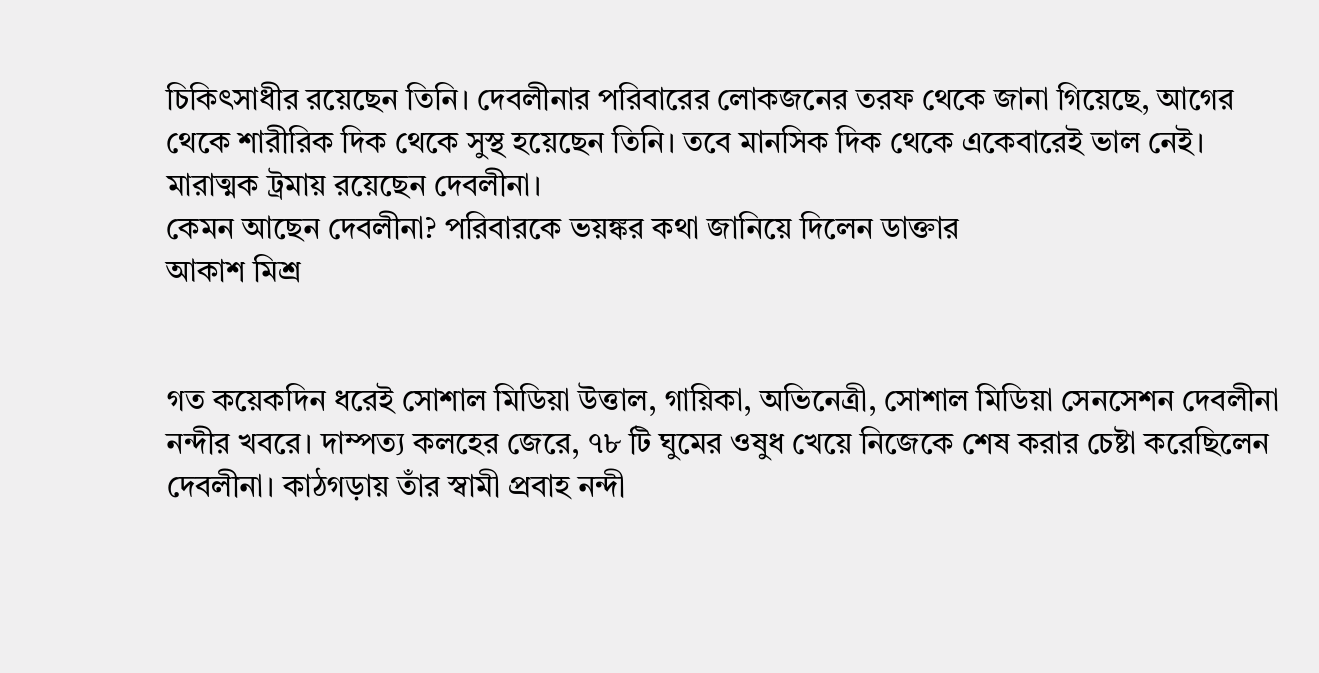চিকিৎসাধীর রয়েছেন তিনি। দেবলীনার পরিবারের লোকজনের তরফ থেকে জানা গিয়েছে, আগের থেকে শারীরিক দিক থেকে সুস্থ হয়েছেন তিনি। তবে মানসিক দিক থেকে একেবারেই ভাল নেই। মারাত্মক ট্রমায় রয়েছেন দেবলীনা।
কেমন আছেন দেবলীনা? পরিবারকে ভয়ঙ্কর কথা জানিয়ে দিলেন ডাক্তার
আকাশ মিশ্র


গত কয়েকদিন ধরেই সোশাল মিডিয়া উত্তাল, গায়িকা, অভিনেত্রী, সোশাল মিডিয়া সেনসেশন দেবলীনা নন্দীর খবরে। দাম্পত্য কলহের জেরে, ৭৮ টি ঘুমের ওষুধ খেয়ে নিজেকে শেষ করার চেষ্টা করেছিলেন দেবলীনা। কাঠগড়ায় তাঁর স্বামী প্রবাহ নন্দী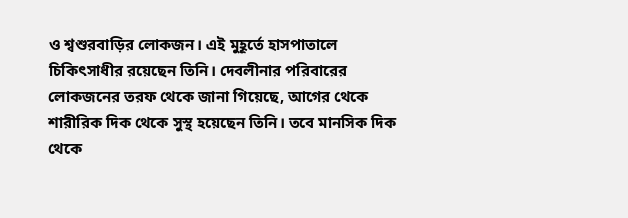ও শ্বশুরবাড়ির লোকজন। এই মুহূর্তে হাসপাতালে চিকিৎসাধীর রয়েছেন তিনি। দেবলীনার পরিবারের লোকজনের তরফ থেকে জানা গিয়েছে, আগের থেকে শারীরিক দিক থেকে সুস্থ হয়েছেন তিনি। তবে মানসিক দিক থেকে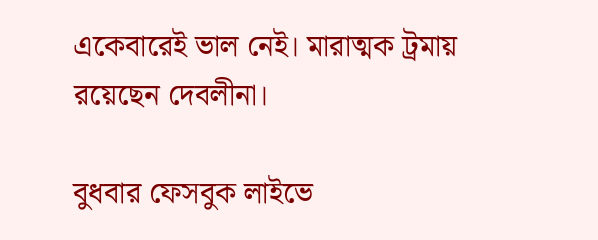একেবারেই ভাল নেই। মারাত্মক ট্রমায় রয়েছেন দেবলীনা।

বুধবার ফেসবুক লাইভে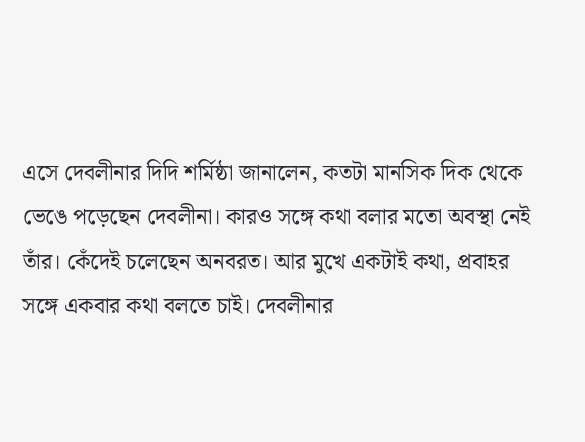এসে দেবলীনার দিদি শর্মিষ্ঠা জানালেন, কতটা মানসিক দিক থেকে ভেঙে পড়েছেন দেবলীনা। কারও সঙ্গে কথা বলার মতো অবস্থা নেই তাঁর। কেঁদেই চলেছেন অনবরত। আর মুখে একটাই কথা, প্রবাহর সঙ্গে একবার কথা বলতে চাই। দেবলীনার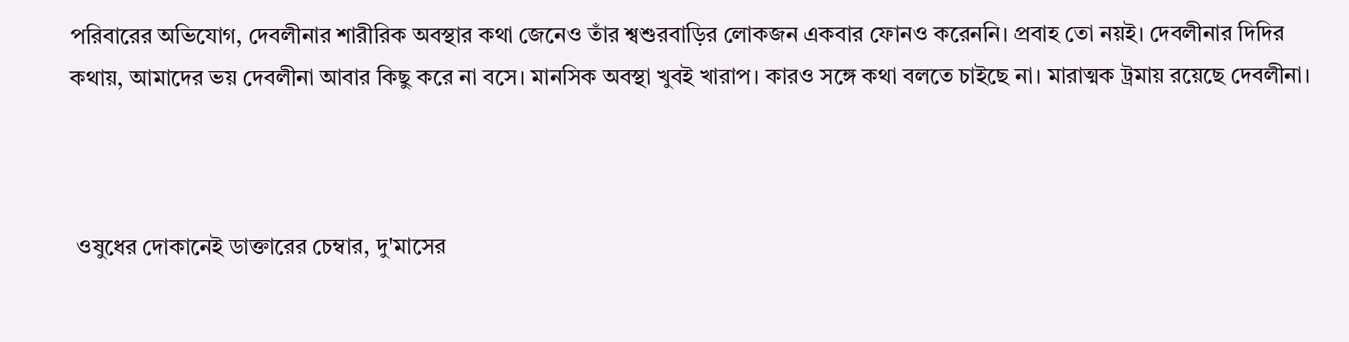পরিবারের অভিযোগ, দেবলীনার শারীরিক অবস্থার কথা জেনেও তাঁর শ্বশুরবাড়ির লোকজন একবার ফোনও করেননি। প্রবাহ তো নয়ই। দেবলীনার দিদির কথায়, আমাদের ভয় দেবলীনা আবার কিছু করে না বসে। মানসিক অবস্থা খুবই খারাপ। কারও সঙ্গে কথা বলতে চাইছে না। মারাত্মক ট্রমায় রয়েছে দেবলীনা।



 ওষুধের দোকানেই ডাক্তারের চেম্বার, দু'মাসের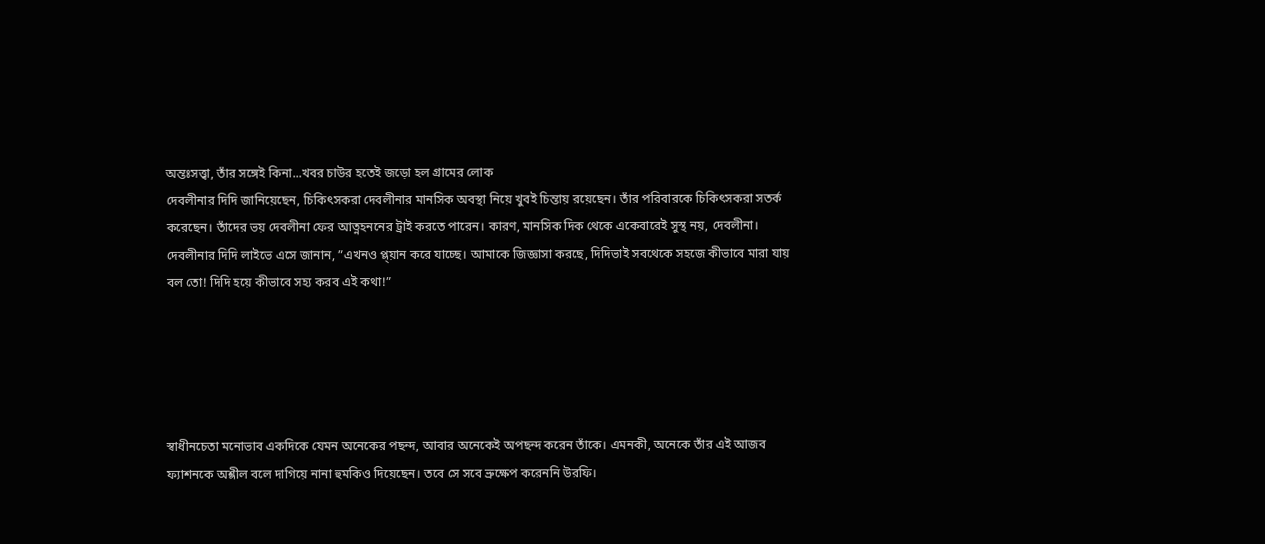অন্তঃসত্ত্বা, তাঁর সঙ্গেই কিনা...খবর চাউর হতেই জড়ো হল গ্রামের লোক
দেবলীনার দিদি জানিয়েছেন, চিকিৎসকরা দেবলীনার মানসিক অবস্থা নিয়ে খুবই চিন্তায় রয়েছেন। তাঁর পরিবারকে চিকিৎসকরা সতর্ক করেছেন। তাঁদের ভয় দেবলীনা ফের আত্নহননের ট্রাই করতে পারেন। কারণ, মানসিক দিক থেকে একেবারেই সুস্থ নয়, দেবলীনা। দেবলীনার দিদি লাইভে এসে জানান, ”এখনও প্ল্য়ান করে যাচ্ছে। আমাকে জিজ্ঞাসা করছে, দিদিভাই সবথেকে সহজে কীভাবে মারা যায় বল তো! দিদি হয়ে কীভাবে সহ্য করব এই কথা!”





স্বাধীনচেতা মনোভাব একদিকে যেমন অনেকের পছন্দ, আবার অনেকেই অপছন্দ করেন তাঁকে। এমনকী, অনেকে তাঁর এই আজব ফ্যাশনকে অশ্লীল বলে দাগিয়ে নানা হুমকিও দিয়েছেন। তবে সে সবে ভ্রুক্ষেপ করেননি উরফি।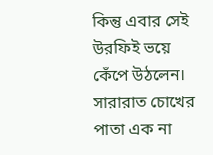কিন্তু এবার সেই উরফিই ভয়ে কেঁপে উঠলেন। সারারাত চোখের পাতা এক না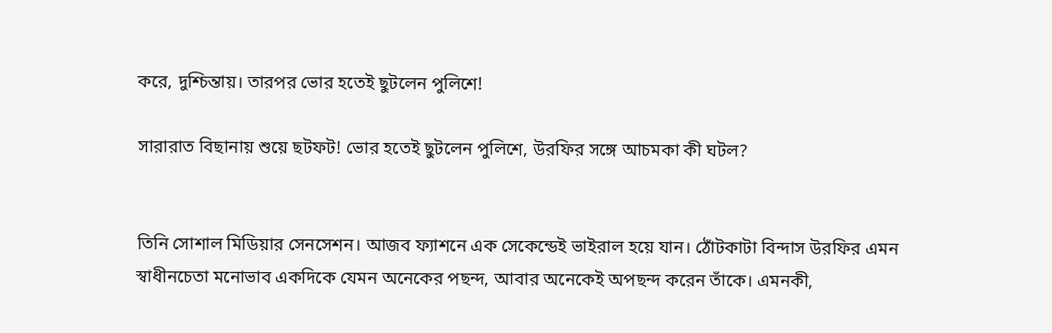করে, দুশ্চিন্তায়। তারপর ভোর হতেই ছুটলেন পুলিশে!

সারারাত বিছানায় শুয়ে ছটফট! ভোর হতেই ছুটলেন পুলিশে, উরফির সঙ্গে আচমকা কী ঘটল?


তিনি সোশাল মিডিয়ার সেনসেশন। আজব ফ্যাশনে এক সেকেন্ডেই ভাইরাল হয়ে যান। ঠোঁটকাটা বিন্দাস উরফির এমন স্বাধীনচেতা মনোভাব একদিকে যেমন অনেকের পছন্দ, আবার অনেকেই অপছন্দ করেন তাঁকে। এমনকী,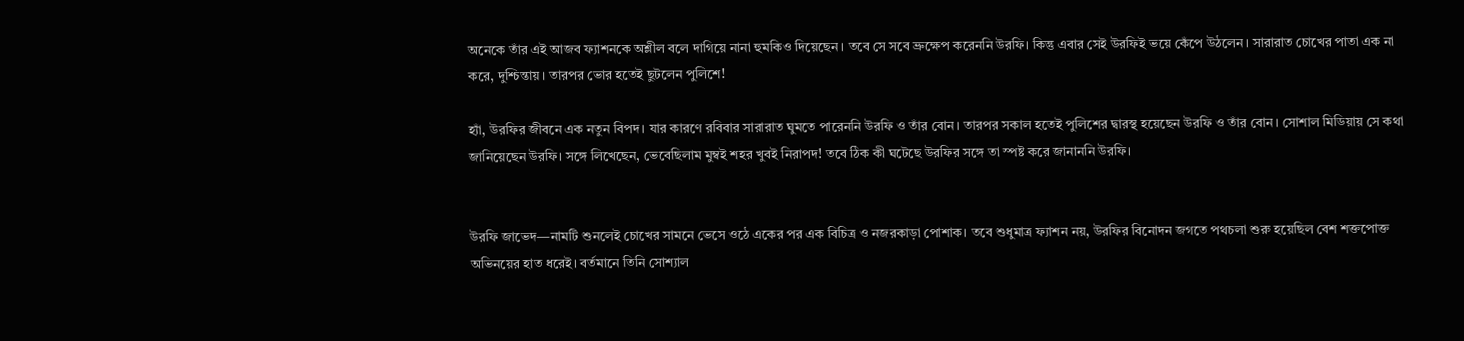অনেকে তাঁর এই আজব ফ্যাশনকে অশ্লীল বলে দাগিয়ে নানা হুমকিও দিয়েছেন। তবে সে সবে ভ্রুক্ষেপ করেননি উরফি। কিন্তু এবার সেই উরফিই ভয়ে কেঁপে উঠলেন। সারারাত চোখের পাতা এক না করে, দুশ্চিন্তায়। তারপর ভোর হতেই ছুটলেন পুলিশে!

হ্যাঁ, উরফির জীবনে এক নতুন বিপদ। যার কারণে রবিবার সারারাত ঘুমতে পারেননি উরফি ও তাঁর বোন। তারপর সকাল হতেই পুলিশের দ্বারস্থ হয়েছেন উরফি ও তাঁর বোন। সোশাল মিডিয়ায় সে কথা জানিয়েছেন উরফি। সঙ্গে লিখেছেন, ভেবেছিলাম মুম্বই শহর খুবই নিরাপদ! তবে ঠিক কী ঘটেছে উরফির সঙ্গে তা স্পষ্ট করে জানাননি উরফি।


উরফি জাভেদ—নামটি শুনলেই চোখের সামনে ভেসে ওঠে একের পর এক বিচিত্র ও নজরকাড়া পোশাক। তবে শুধুমাত্র ফ্যাশন নয়, উরফির বিনোদন জগতে পথচলা শুরু হয়েছিল বেশ শক্তপোক্ত অভিনয়ের হাত ধরেই। বর্তমানে তিনি সোশ্যাল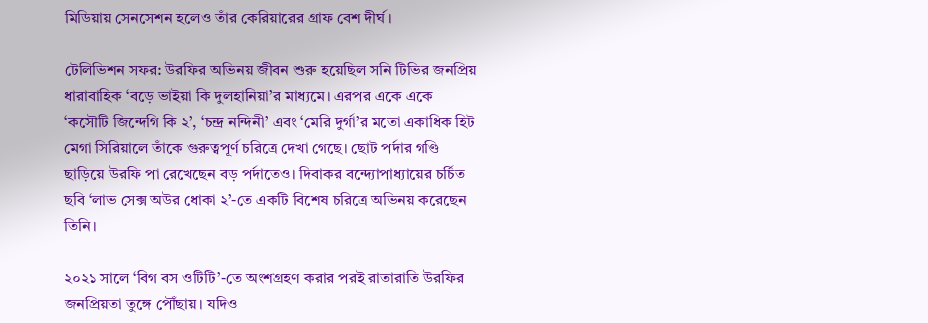মিডিয়ায় সেনসেশন হলেও তাঁর কেরিয়ারের গ্রাফ বেশ দীর্ঘ।

টেলিভিশন সফর: উরফির অভিনয় জীবন শুরু হয়েছিল সনি টিভির জনপ্রিয় ধারাবাহিক ‘বড়ে ভাইয়া কি দুলহানিয়া’র মাধ্যমে। এরপর একে একে ‘কসৌটি জিন্দেগি কি ২’, ‘চন্দ্র নন্দিনী’ এবং ‘মেরি দুর্গা’র মতো একাধিক হিট মেগা সিরিয়ালে তাঁকে গুরুত্বপূর্ণ চরিত্রে দেখা গেছে। ছোট পর্দার গণ্ডি ছাড়িয়ে উরফি পা রেখেছেন বড় পর্দাতেও। দিবাকর বন্দ্যোপাধ্যায়ের চর্চিত ছবি ‘লাভ সেক্স অউর ধোকা ২’-তে একটি বিশেষ চরিত্রে অভিনয় করেছেন তিনি।

২০২১ সালে ‘বিগ বস ওটিটি’-তে অংশগ্রহণ করার পরই রাতারাতি উরফির জনপ্রিয়তা তুঙ্গে পৌঁছায়। যদিও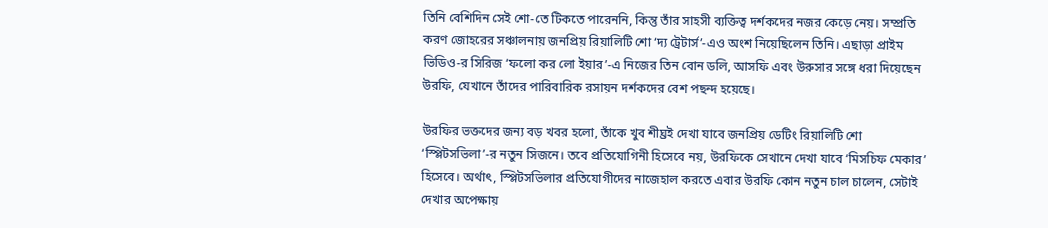তিনি বেশিদিন সেই শো-তে টিকতে পারেননি, কিন্তু তাঁর সাহসী ব্যক্তিত্ব দর্শকদের নজর কেড়ে নেয়। সম্প্রতি করণ জোহরের সঞ্চালনায় জনপ্রিয় রিয়ালিটি শো ‘দ্য ট্রেটার্স’-এও অংশ নিয়েছিলেন তিনি। এছাড়া প্রাইম ভিডিও-র সিরিজ ‘ফলো কর লো ইয়ার’-এ নিজের তিন বোন ডলি, আসফি এবং উরুসার সঙ্গে ধরা দিয়েছেন উরফি, যেখানে তাঁদের পারিবারিক রসায়ন দর্শকদের বেশ পছন্দ হয়েছে।

উরফির ভক্তদের জন্য বড় খবর হলো, তাঁকে খুব শীঘ্রই দেখা যাবে জনপ্রিয় ডেটিং রিয়ালিটি শো ‘স্প্লিটসভিলা’-র নতুন সিজনে। তবে প্রতিযোগিনী হিসেবে নয়, উরফিকে সেখানে দেখা যাবে ‘মিসচিফ মেকার’ হিসেবে। অর্থাৎ, স্প্লিটসভিলার প্রতিযোগীদের নাজেহাল করতে এবার উরফি কোন নতুন চাল চালেন, সেটাই দেখার অপেক্ষায়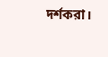দর্শকরা।